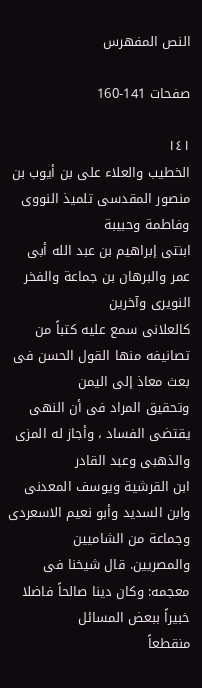النص المفهرس

صفحات 141-160

١٤١
الخطيب والعلاء على بن أيوب بن منصور المقدسى تلميذ النووى وفاطمة وحبيبة
ابنتى إبراهيم بن عبد الله أبى عمر والبرهان بن جماعة والفخر النويرى وآخرين
كالعلانى سمع عليه كتباً من تصانيفه منها القول الحسن فى بعث معاذ إلى اليمن
وتحقيق المراد فى أن النهى يقتضى الفساد ، وأجاز له المزى والذهبى وعبد القادر
ابن القرشية ويوسف المعدنى وابن السديد وأبو نعيم الاسعردى وجماعة من الشاميين
والمصريين. قال شيخنا فى معجمه: وكان دينا صالحاً فاضلا خبيراً ببعض المسائل
منقطعاً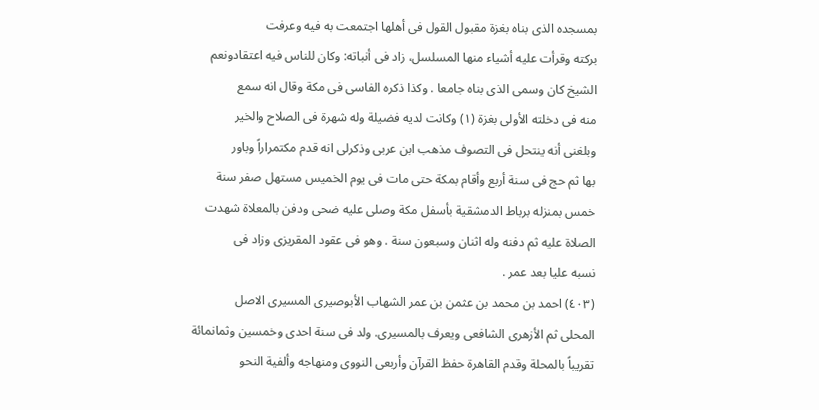بمسجده الذى بناه بغزة مقبول القول فى أهلها اجتمعت به فيه وعرفت
بركته وقرأت عليه أشياء منها المسلسل، زاد فى أنباته: وكان للناس فيه اعتقادونعم
الشيخ كان وسمى الذى بناه جامعا . وكذا ذكره الفاسى فى مكة وقال انه سمع
منه فى دخلته الأولى بغزة (١) وكانت لديه فضيلة وله شهرة فى الصلاح والخير
وبلغنى أنه ينتحل فى التصوف مذهب ابن عربى وذكرلى انه قدم مكتمراراً وباور
بها ثم حج فى سنة أربع وأقام بمكة حتى مات فى يوم الخميس مستهل صفر سنة
خمس بمنزله برباط الدمشقية بأسفل مكة وصلى عليه ضحى ودفن بالمعلاة شهدت
الصلاة عليه ثم دفنه وله اثنان وسبعون سنة . وهو فى عقود المقريزى وزاد فى
نسبه عليا بعد عمر .
(٤٠٣) احمد بن محمد بن عثمن بن عمر الشهاب الأبوصيرى المسيرى الاصل
المحلى ثم الأزهرى الشافعى ويعرف بالمسيرى. ولد فى سنة احدى وخمسين وثمانمائة
تقريباً بالمحلة وقدم القاهرة حفظ القرآن وأربعى النووى ومنهاجه وألفية النحو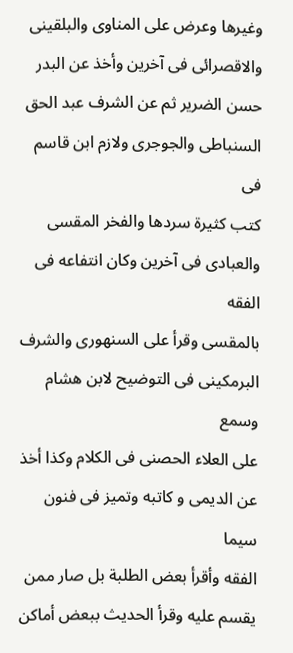وغيرها وعرض على المناوى والبلقينى والاقصرائى فى آخرين وأخذ عن البدر
حسن الضرير ثم عن الشرف عبد الحق السنباطى والجوجرى ولازم ابن قاسم فى
كتب كثيرة سردها والفخر المقسى والعبادى فى آخرين وكان انتفاعه فى الفقه
بالمقسى وقرأ على السنهورى والشرف البرمكينى فى التوضيح لابن هشام وسمع
على العلاء الحصنى فى الكلام وكذا أخذ عن الدیمی و کاتبه وتميز فى فنون سيما
الفقه وأقرأ بعض الطلبة بل صار ممن يقسم عليه وقرأ الحديث ببعض أماكن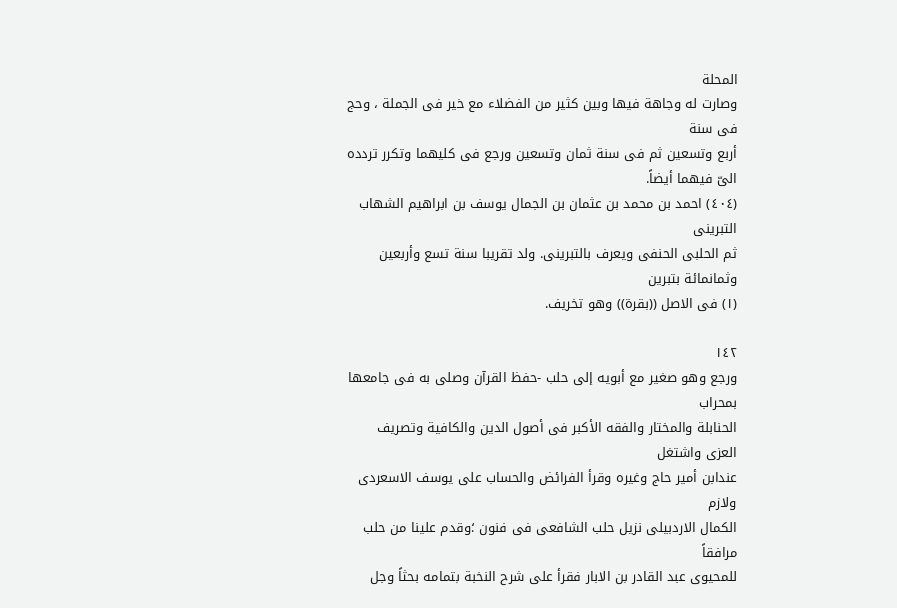المحلة
وصارت له وجاهة فيها وبين كثير من الفضلاء مع خير فى الجملة ، وحج فى سنة
أربع وتسعين ثم فى سنة ثمان وتسعين ورجع فى كليهما وتكرر تردده الىّ فيهما أيضاً.
(٤٠٤) احمد بن محمد بن عثمان بن الجمال يوسف بن ابراهيم الشهاب التبرينى
ثم الحلبى الحنفى ويعرف بالتبرينى. ولد تقريبا سنة تسع وأربعين وثمانمائة بتبرين
(١) فى الاصل ((بقرة)) وهو تخريف.

١٤٢
ورجع وهو صغير مع أبويه إلى حلب -حفظ القرآن وصلى به فى جامعها بمحراب
الحنابلة والمختار والفقه الأكبر فى أصول الدين والكافية وتصريف العزى واشتغل
عندابن أمير حاج وغيره وقرأ الفرائض والحساب على يوسف الاسعردى ولازم
الكمال الاردبيلى نزيل حلب الشافعى فى فنون ؛وقدم علينا من حلب مرافقاً
للمحيوى عبد القادر بن الابار فقرأ على شرح النخبة بتمامه بحثاً وجل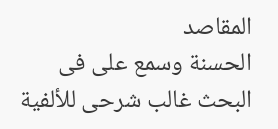المقاصد
الحسنة وسمع على فى البحث غالب شرحى للألفية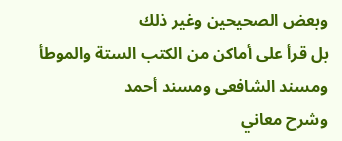وبعض الصحيحين وغير ذلك
بل قرأ على أماكن من الكتب الستة والموطأ ومسند الشافعى ومسند أحمد
وشرح معاني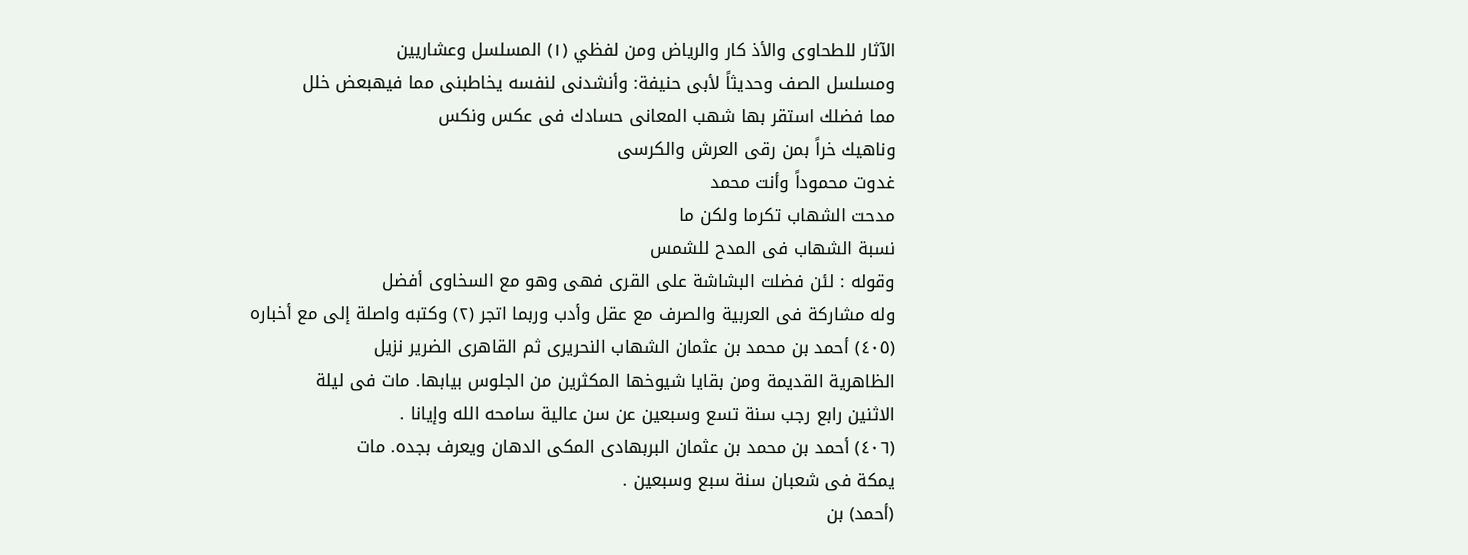الآثار للطحاوى والأذ كار والرياض ومن لفظي (١) المسلسل وعشاريين
ومسلسل الصف وحديثاً لأبى حنيفة: وأنشدنی لنفسه يخاطبنى مما فيهبعض خلل
مما فضلك استقر بها شهب المعانى حسادك فى عكس ونكس
وناهيك خراً بمن رقى العرش والكرسى
غدوت محموداً وأنت محمد
مدحت الشهاب تكرما ولكن ما
نسبة الشهاب فى المدح للشمس
وقوله : لئن فضلت البشاشة على القرى فهى وهو مع السخاوى أفضل
وله مشاركة فى العربية والصرف مع عقل وأدب وربما اتجر (٢) وكتبه واصلة إلى مع أخباره
(٤٠٥) أحمد بن محمد بن عثمان الشهاب النحريرى ثم القاهرى الضرير نزيل
الظاهرية القديمة ومن بقايا شيوخها المكثرين من الجلوس بيابها. مات فى ليلة
الاثنين رابع رجب سنة تسع وسبعين عن سن عالية سامحه الله وإيانا .
(٤٠٦) أحمد بن محمد بن عثمان البربهادى المكى الدهان ويعرف بجده. مات
يمكة فى شعبان سنة سبع وسبعين .
(أحمد) بن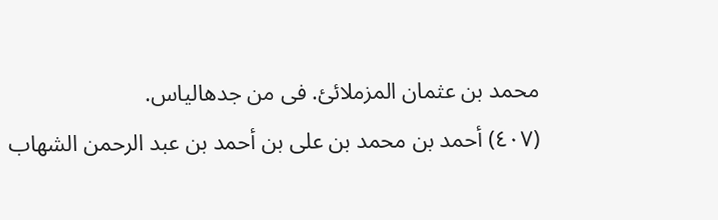محمد بن عثمان المزملائئ. فى من جدهالياس.
(٤٠٧) أحمد بن محمد بن على بن أحمد بن عبد الرحمن الشهاب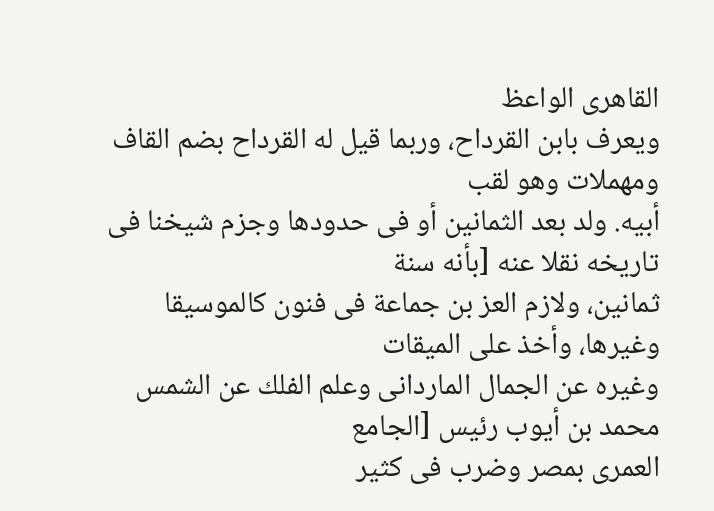القاهرى الواعظ
ويعرف بابن القرداح، وربما قيل له القرداح بضم القاف ومهملات وهو لقب
أبيه. ولد بعد الثمانين أو فى حدودها وجزم شيخنا فى تاريخه نقلا عنه [بأنه سنة
ثمانين، ولازم العز بن جماعة فى فنون كالموسيقا وغيرها، وأخذ على الميقات
وغيره عن الجمال الماردانى وعلم الفلك عن الشمس محمد بن أيوب رئيس [الجامع
العمرى بمصر وضرب فى كثير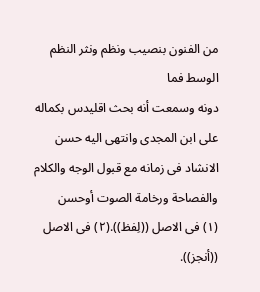من الفنون بنصيب ونظم ونثر النظم الوسط فما
دونه وسمعت أنه بحث اقليدس بكماله على ابن المجدى وانتهى اليه حسن
الانشاد فى زمانه مع قبول الوجه والكلام والفصاحة ورخامة الصوت أوحسن
(١) فى الاصل ((لِفظ)).(٢) فى الاصل ((أنجز)).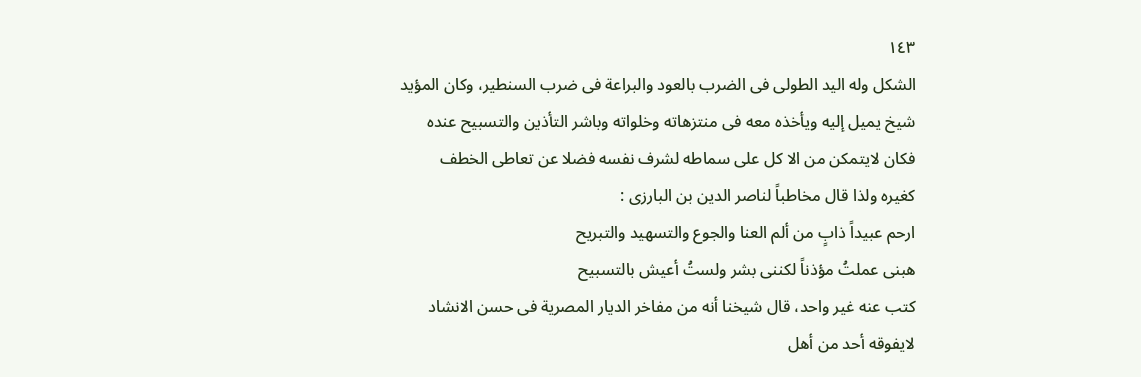١٤٣
الشكل وله اليد الطولى فى الضرب بالعود والبراعة فى ضرب السنطير، وكان المؤيد
شيخ يميل إليه ويأخذه معه فى منتزهاته وخلواته وباشر التأذين والتسبيح عنده
فكان لايتمكن من الا كل على سماطه لشرف نفسه فضلا عن تعاطى الخطف
كغيره ولذا قال مخاطباً لناصر الدين بن البارزى :
ارحم عبيداً ذابٍ من ألم العنا والجوع والتسهيد والتبريح
هبنى عملتُ مؤذناً لكننى بشر ولستُ أعيش بالتسبيح
كتب عنه غير واحد، قال شيخنا أنه من مفاخر الديار المصرية فى حسن الانشاد
لايفوقه أحد من أهل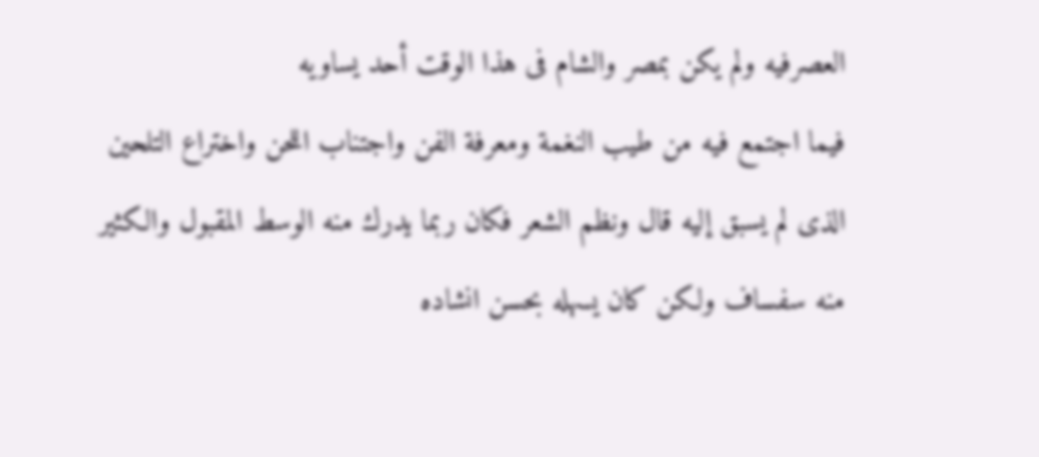العصرفيه ولم يكن بمصر والشام فى هذا الوقت أحد يساويه
فيما اجتمع فيه من طيب النغمة ومعرفة الفن واجتناب اللحن واختراع التلحين
الذى لم يسبق إليه قال ونظم الشعر فكان ربما يدرك منه الوسط المقبول والكثير
منه سفساف ولكن كان يسهله بحسن انشاده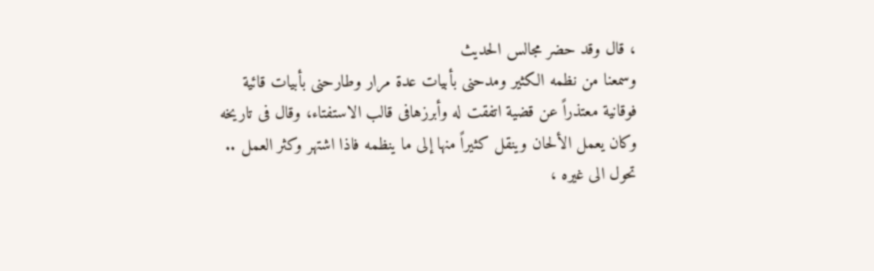، قال وقد حضر مجالس الحديث
وسمعنا من نظمه الكثير ومدحنى بأبيات عدة مرار وطارحنى بأبيات قائية
فوقانية معتذراً عن قضية اتفقت له وأبرزهافى قالب الاستفتاء، وقال فى تاريخه
وكان يعمل الألحان وينقل كثيراً منها إلى ما ينظمه فاذا اشتهر وكثر العمل ..
تحول الى غيره ،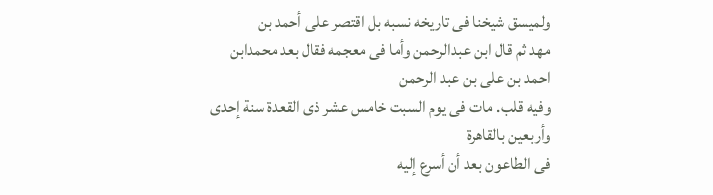ولميسق شيخنا فى تاريخه نسبه بل اقتصر على أحمد بن
مهد ثم قال ابن عبدالرحمن وأما فى معجمه فقال بعد محمدابن احمد بن على بن عبد الرحمن
وفيه قلب. مات فى يوم السبت خامس عشر ذى القعدة سنة إحدى وأربعين بالقاهرة
فى الطاعون بعد أن أسرع إليه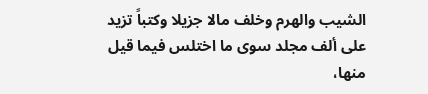الشيب والهرم وخلف مالا جزيلا وكتباً تزيد
على ألف مجلد سوى ما اختلس فيما قيل منها،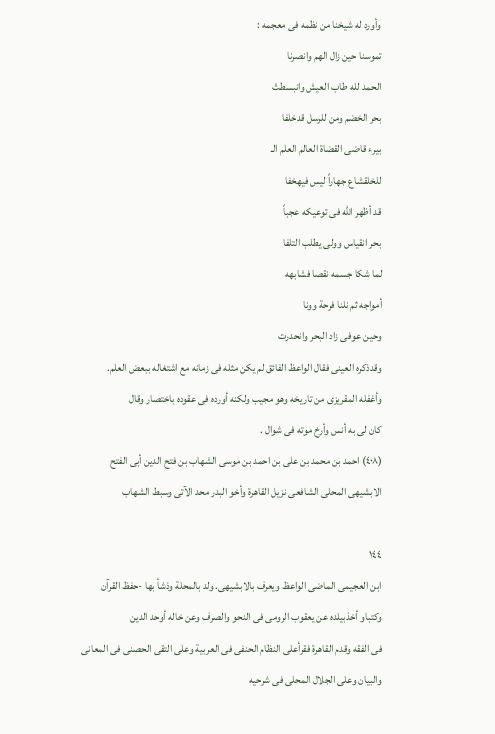وأورد له شيخنا من نظمه فى معجمه :
تموسنا حين زال الهم وانصرنا
الحمد لله طاب العيش وانبسطتْ
بحر الخضم ومن للرسل قدخلفا
بيرء قاضى القضاة العالم العلم الـ
للخلقشاع جهاراً ليس فيهخفا
قد أظهر الله فى توعيكه عجباً
بحر انقياس وولى يطلب التلفا
لما شكا جسمه نقصا فشابهه
أمواجه ثم نلنا فرحة وونا
وحين عوفى زاد البحر وانحدرت
وقدذكره العينى فقال الواعظ الفائق لم يكن مثله فى زمانه مع اشتغاله ببعض العلم.
وأغفله المقريزى من تاريخه وهو مجيب ولكنه أورده فى عقوده باختصار وقال
كان لى به أنس وأرخ موته فى شوال .
(٤٠٨) احمد بن محمد بن على بن احمد بن موسى الشهاب بن فتح الدين أبى الفتح
الابشيهى المحلى الشافعى نزيل القاهرة وأخو البدر محد الآتى وسبط الشهاب

١٤٤
ابن العجيمى الماضى الواعظ ويعرف بالابشيهى. ولد بالمحلة وذشأ بها -حفظ القرآن
وكتباو أخذبيلده عن يعقوب الرومى فى النحو والصرف وعن خاله أوحد الدين
فى الفقه وقدم القاهرة فقرأعلى النظام الحنفى فى العربية وعلى التقى الحصنى فى المعانى
والبيان وعلى الجلال المحلى فى شرحيه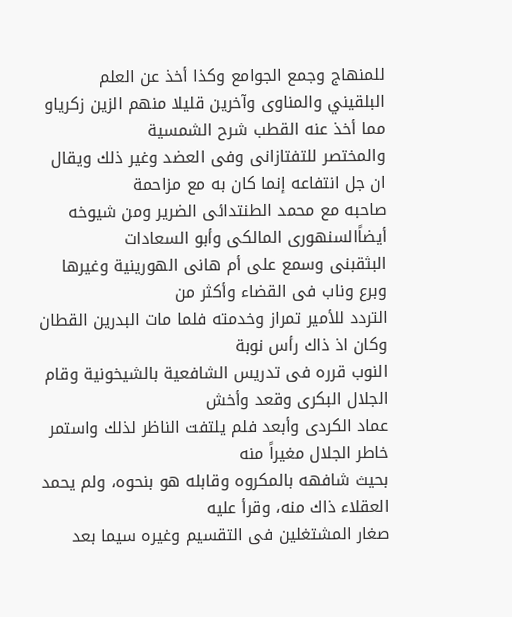للمنهاج وجمع الجوامع وكذا أخذ عن العلم
البلقيني والمناوى وآخرين قليلا منهم الزين زكرياو مما أخذ عنه القطب شرح الشمسية
والمختصر للتفتازانى وفى العضد وغير ذلك ويقال ان جل انتفاعه إنما كان به مع مزاحمة
صاحبه مع محمد الطنتدائى الضرير ومن شيوخه أيضاًالسنهورى المالكى وأبو السعادات
البثقبنى وسمع على أم هانى الهورينية وغيرها وبرع وناب فى القضاء وأكثر من
التردد للأمير تمراز وخدمته فلما مات البدرين القطان وكان اذ ذاك رأس نوبة
النوب قرره فى تدريس الشافعية بالشيخونية وقام الجلال البكرى وقعد وأخش
عماد الكردى وأبعد فلم يلتفت الناظر لذلك واستمر خاطر الجلال مغيراً منه
بحيث شافهه بالمكروه وقابله هو بنحوه، ولم يحمد العقلاء ذاك منه، وقرأ عليه
صغار المشتغلين فى التقسيم وغيره سيما بعد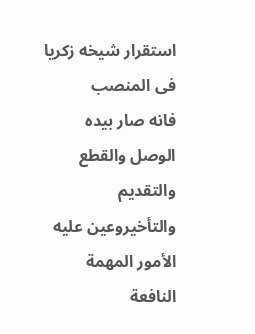استقرار شيخه زكريا فى المنصب
فانه صار بيده الوصل والقطع والتقديم والتأخيروعين عليه الأمور المهمة النافعة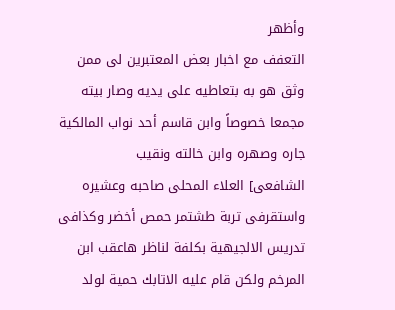وأظهر
التعفف مع اخبار بعض المعتبرين لى ممن وثق هو به بتعاطيه على يديه وصار بيته
مجمعا خصوصاً وابن قاسم أحد نواب المالكية جاره وصهره وابن خالته ونقيب
الشافعى] العلاء المحلى صاحبه وعشيره واستقرفى تربة طشتمر حمص أخضر وكذافى
تدريس الالجيهية بكلفة لناظر هاعقب ابن المرخم ولكن قام عليه الاتابك حمية لولد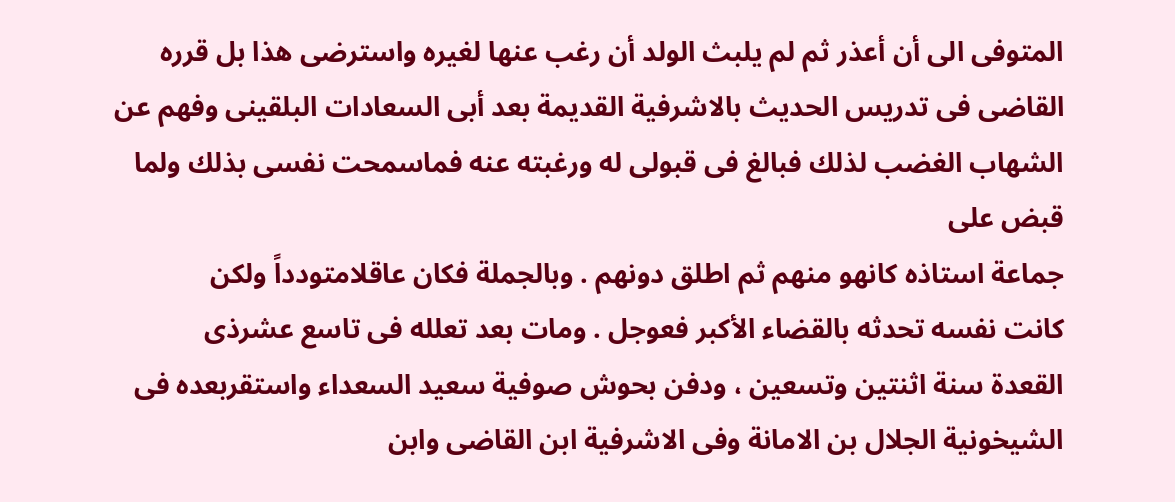المتوفى الى أن أعذر ثم لم يلبث الولد أن رغب عنها لغيره واسترضى هذا بل قرره
القاضى فى تدريس الحديث بالاشرفية القديمة بعد أبى السعادات البلقينى وفهم عن
الشهاب الغضب لذلك فبالغ فى قبولى له ورغبته عنه فماسمحت نفسى بذلك ولما قبض على
جماعة استاذه كانهو منهم ثم اطلق دونهم . وبالجملة فكان عاقلامتودداً ولكن
كانت نفسه تحدثه بالقضاء الأكبر فعوجل . ومات بعد تعلله فى تاسع عشرذى
القعدة سنة اثنتين وتسعين ، ودفن بحوش صوفية سعيد السعداء واستقربعده فى
الشيخونية الجلال بن الامانة وفى الاشرفية ابن القاضى وابن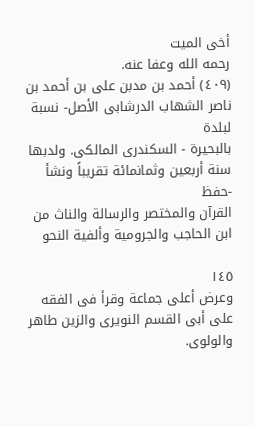أخى الميت
رحمه الله وعفا عنه.
(٤٠٩) أحمد بن مدبن على بن أحمد بن ناصر الشهاب الدرشابى الأصل- نسبة لبلدة
بالبحيرة - السكندرى المالكى. ولدبها سنة أربعين وثمانمائة تقريباً ونشأ -حفظ
القرآن والمختصر والرسالة والناث من ابن الحاجب والجرومية وألفية النحو

١٤٥
وعرض أعلى جماعة وقرأ فى الفقه على أبى القسم النويرى والزين طاهر والولوى.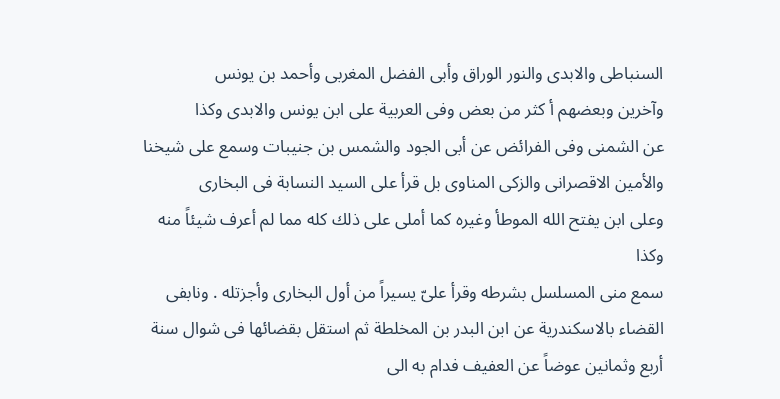السنباطى والابدى والنور الوراق وأبى الفضل المغربى وأحمد بن يونس
وآخرين وبعضهم أ كثر من بعض وفى العربية على ابن يونس والابدى وكذا
عن الشمنى وفى الفرائض عن أبى الجود والشمس بن جنيبات وسمع على شيخنا
والأمين الاقصرانى والزكى المناوى بل قرأ على السيد النسابة فى البخارى
وعلى ابن يفتح الله الموطأ وغيره كما أملى على ذلك كله مما لم أعرف شيئاً منه وكذا
سمع منى المسلسل بشرطه وقرأ علىّ يسيراً من أول البخارى وأجزتله . ونابفى
القضاء بالاسكندرية عن ابن البدر بن المخلطة ثم استقل بقضائها فى شوال سنة
أربع وثمانين عوضاً عن العفيف فدام به الى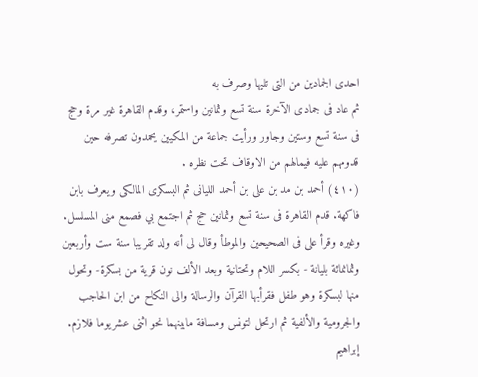احدى الجمادين من التى تليها وصرف به
ثم عاد فى جمادى الآخرة سنة تسع وثمانين واستمر، وقدم القاهرة غير مرة وحج
فى سنة تسع وستين وجاور ورأيت جماعة من المكيين يحمدون تصرفه حين
قدومهم عليه فيمالهم من الاوقاف تحت نظره .
(٤١٠) أحمد بن مد بن على بن أحمد الليانى ثم البسكرى المالكى ويعرف بابن
فاكهة. قدم القاهرة فى سنة تسع وثمانين حج ثم اجتمع بي فصمع منى المسلسل.
وغيره وقرأ على فى الصحيحين والموطأ وقال لى أنه ولد تقريبا سنة ست وأربعين
وثمانمائة بليانة - بكسر اللام وتحتانية وبعد الألف نون قرية من بسكرة- وتحول
منها لبسكرة وهو طفل فقرأبها القرآن والرسالة والى النكاح من ابن الحاجب
والجرومية والألفية ثم ارتحل لتونس ومسافة مابينهما نحو اثنى عشريوما فلازم.
إبراهيم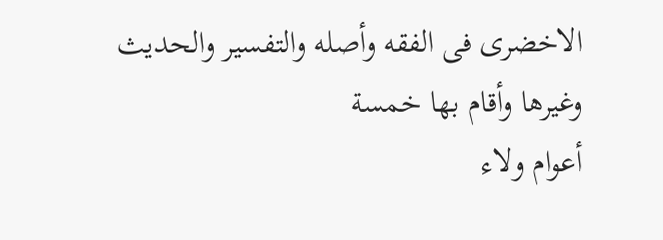الاخضرى فى الفقه وأصله والتفسير والحديث وغيرها وأقام بها خمسة
أعوام ولاء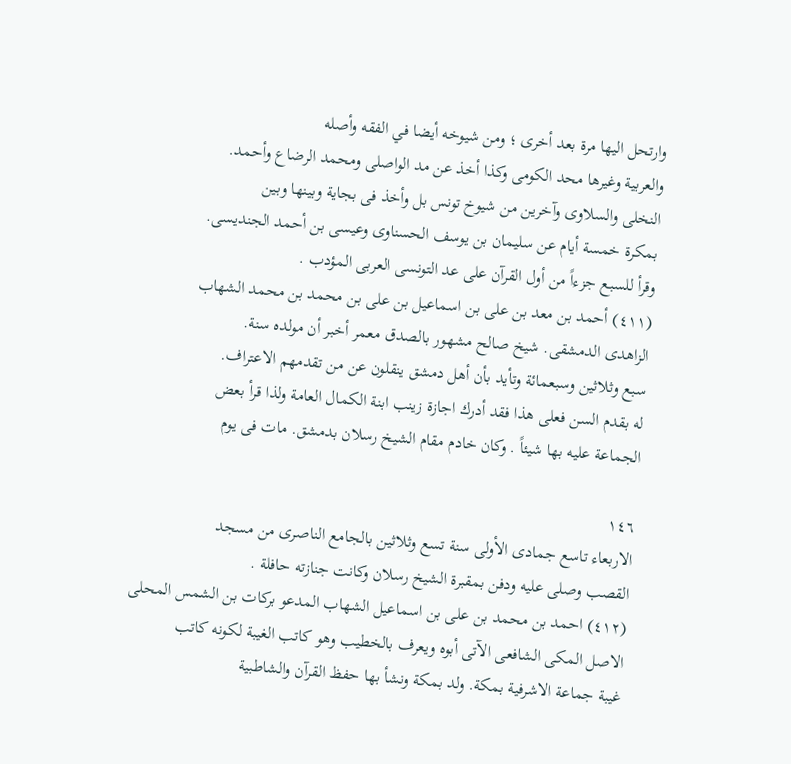وارتحل اليها مرة بعد أخرى ؛ ومن شيوخه أيضا في الفقه وأصله
والعربية وغيرها محد الكومى وكذا أخذ عن مد الواصلى ومحمد الرضاع وأحمد.
النخلی والسلاوی وآخرین من شيوخ تونس بل وأخذ فى بجاية وبينها وبين
بمكرة خمسة أيام عن سليمان بن يوسف الحسناوى وعيسى بن أحمد الجنديسى.
وقرأ للسبع جزءاً من أول القرآن على عد التونسى العربى المؤدب .
(٤١١) أحمد بن معد بن على بن اسماعيل بن على بن محمد بن محمد الشهاب
الزاهدى الدمشقى. شيخ صالح مشهور بالصدق معمر أخبر أن مولده سنة.
سبع وثلاثين وسبعمائة وتأيد بأن أهل دمشق ينقلون عن من تقدمهم الاعتراف.
له بقدم السن فعلى هذا فقد أدرك اجازة زينب ابنة الكمال العامة ولذا قرأ بعض
الجماعة عليه بها شيئاً . وكان خادم مقام الشيخ رسلان بدمشق. مات فى يوم

١٤٦
الاربعاء تاسع جمادى الأولى سنة تسع وثلاثين بالجامع الناصرى من مسجد
القصب وصلى عليه ودفن بمقبرة الشيخ رسلان وكانت جنازته حافلة .
(٤١٢) احمد بن محمد بن على بن اسماعيل الشهاب المدعو بركات بن الشمس المحلى
الاصل المكى الشافعى الآتى أبوه ويعرف بالخطيب وهو كاتب الغيبة لكونه كاتب
غيبة جماعة الاشرفية بمكة. ولد بمكة ونشأ بها حفظ القرآن والشاطبية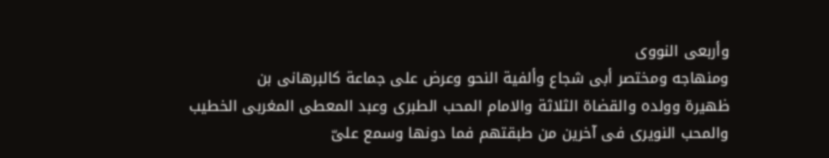وأربعى النووى
ومنهاجه ومختصر أبى شجاع وألفية النحو وعرض على جماعة كالبرهانى بن
ظهيرة وولده والقضاة الثلاثة والامام المحب الطبرى وعبد المعطى المغربى الخطيب
والمحب النويرى فى آخرين من طبقتهم فما دونها وسمع علىّ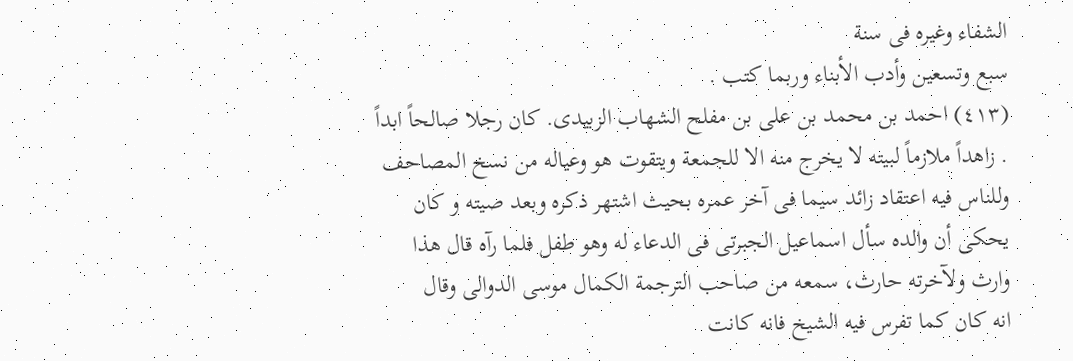الشفاء وغيره فى سنة
سبع وتسعين وأدب الأبناء وربما كتب .
(٤١٣) احمد بن محمد بن على بن مفلح الشهاب الزبيدى. كان رجلا صالحاً ابداً
. زاهداً ملازماً لبيته لا يخرج منه الا للجمعة ويتقوت هو وعياله من نسخ المصاحف
وللناس فیه اعتقاد زائد سیما فى آخر عمره بحيث اشتهر ذكره وبعد صيته و کان
يحكى أن والده سأل اسماعيل الجبرتى فى الدعاء له وهو طفل فلما رآه قال هذا
وارث ولآخرته حارث، سمعه من صاحب الترجمة الكمال موسى الدوالى وقال
انه كان كما تفرس فيه الشيخ فانه كانت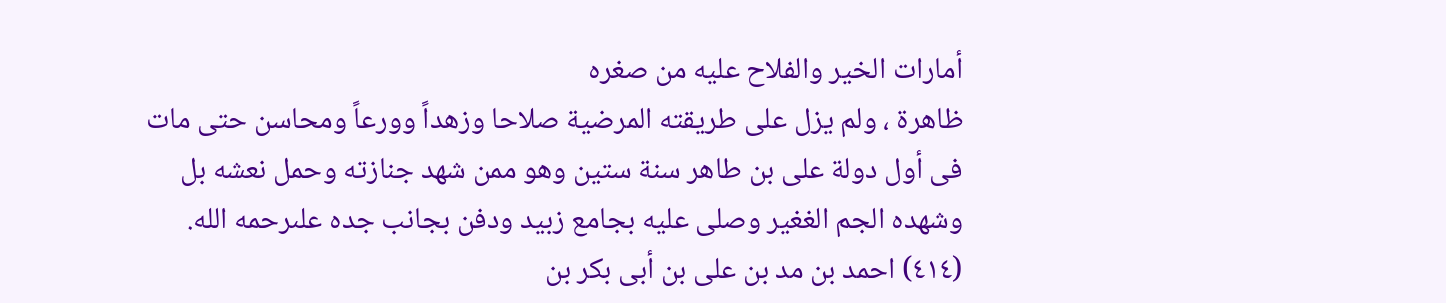أمارات الخير والفلاح عليه من صغره
ظاهرة ، ولم يزل على طريقته المرضية صلاحا وزهداً وورعاً ومحاسن حتى مات
فى أول دولة على بن طاهر سنة ستين وهو ممن شهد جنازته وحمل نعشه بل
وشهده الجم الغغير وصلى علیه بجامع زبید ودفن بجانب جده علىرحمه الله.
(٤١٤) احمد بن مد بن على بن أبى بكر بن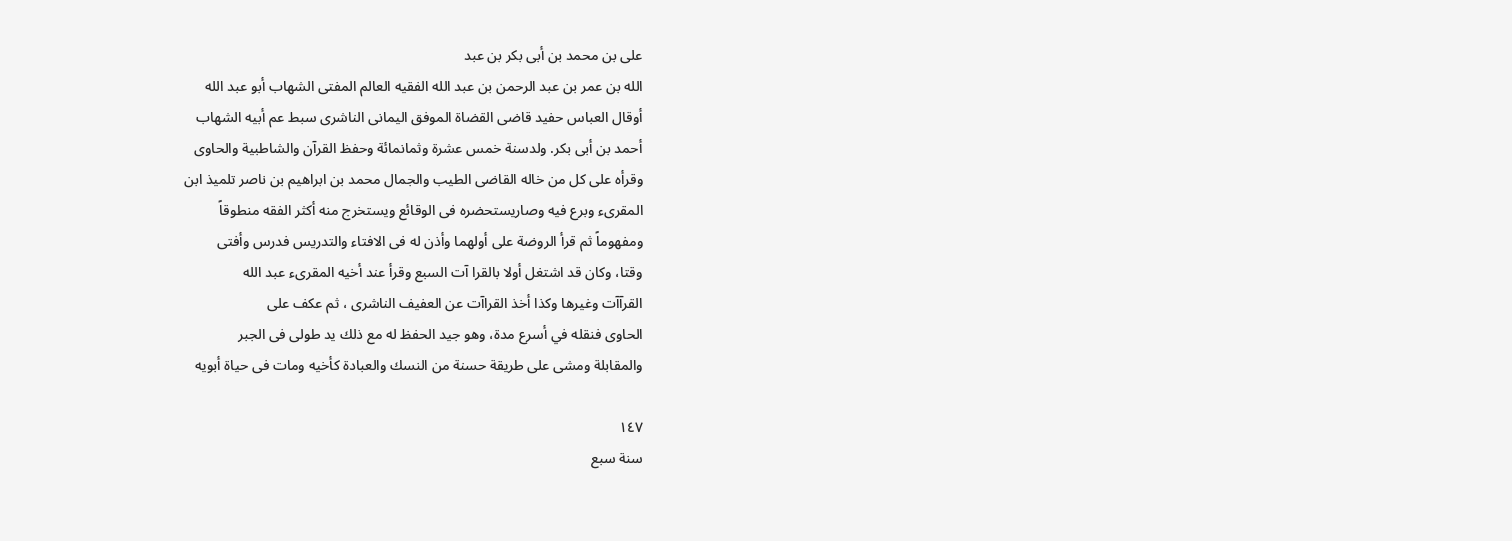على بن محمد بن أبى بكر بن عبد
الله بن عمر بن عبد الرحمن بن عبد الله الفقيه العالم المفتى الشهاب أبو عبد الله
أوقال العباس حفيد قاضى القضاة الموفق اليمانى الناشرى سبط عم أبيه الشهاب
أحمد بن أبى بكر. ولدسنة خمس عشرة وثمانمائة وحفظ القرآن والشاطبية والحاوى
وقرأه على كل من خاله القاضى الطيب والجمال محمد بن ابراهيم بن ناصر تلميذ ابن
المقرىء وبرع فيه وصاريستحضره فى الوقائع ويستخرج منه أكثر الفقه منطوقاً
ومفهوماً ثم قرأ الروضة على أولهما وأذن له فى الافتاء والتدریس فدرس وأفتى
وقتا، وكان قد اشتغل أولا بالقرا آت السبع وقرأ عند أخيه المقرىء عبد الله
القرآآت وغيرها وكذا أخذ القراآت عن العفيف الناشرى ، ثم عكف على
الحاوى فنقله في أسرع مدة، وهو جيد الحفظ له مع ذلك يد طولى فى الجبر
والمقابلة ومشى على طريقة حسنة من النسك والعبادة كأخيه ومات فى حياة أبويه

١٤٧
سنة سبع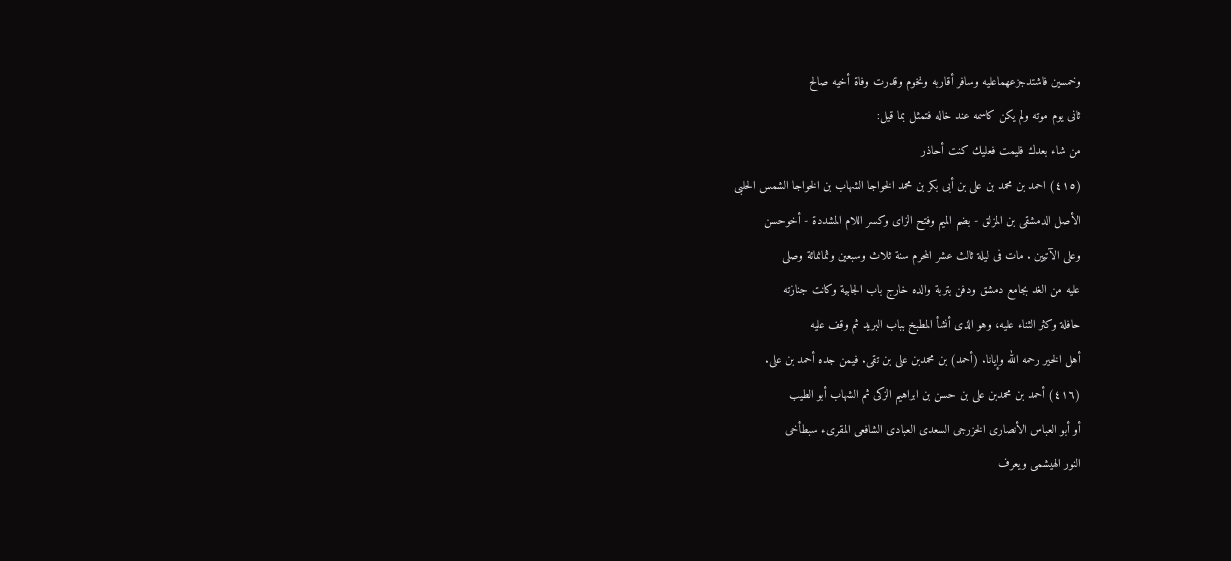وخمسين فاشتدجزعهماعليه وسافر أقاربه ونخوم وقدرت وفاة أخيه صالح
ثانى يوم موته ولم یکن کاسمه عند خاله فتمثل بما قيل:
من شاء بعدك فليمت فعليك كنت أحاذر
(٤١٥) احمد بن محمد بن على بن أبى بكر بن محمد الخواجا الشهاب بن الخواجا الشمس الحلبى
الأصل الدمشقى بن المزلق - بضم الميم وفتح الزاى وكسر اللام المشددة - أخوحسن
وعلى الآتيين . مات فى ليلة ثالث عشر المحرم سنة ثلاث وسبعين وثمانمائة وصلى
عليه من الغد بجامع دمشق ودفن بتربة والده خارج باب الجابية وكانت جنازته
حافلة وكثر الثناء عليه، وهو الذى أنشأ المطبخ بباب البريد ثم وقف عليه
أهل الخير رحمه الله وإيانا. (أحمد) بن محمدبن على بن تقى. فيمن جده أحمد بن على.
(٤١٦) أحمد بن محمدبن على بن حسن بن ابراهيم الزكى ثم الشهاب أبو الطيب
أو أبو العباس الأنصارى الخزرجى السعدى العبادى الشافعى المقرىء سبطأخى
النور الهيشمى ويعرف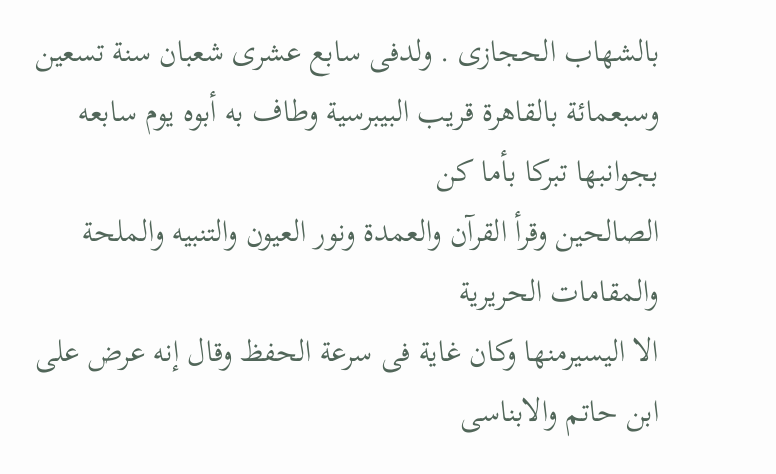بالشهاب الحجازى . ولدفى سابع عشرى شعبان سنة تسعين
وسبعمائة بالقاهرة قريب البيبرسية وطاف به أبوه يوم سابعه بجوانبها تبركا بأما كن
الصالحين وقرأ القرآن والعمدة ونور العيون والتنبيه والملحة والمقامات الحريرية
الا اليسيرمنها وكان غاية فى سرعة الحفظ وقال إنه عرض على ابن حاتم والابناسى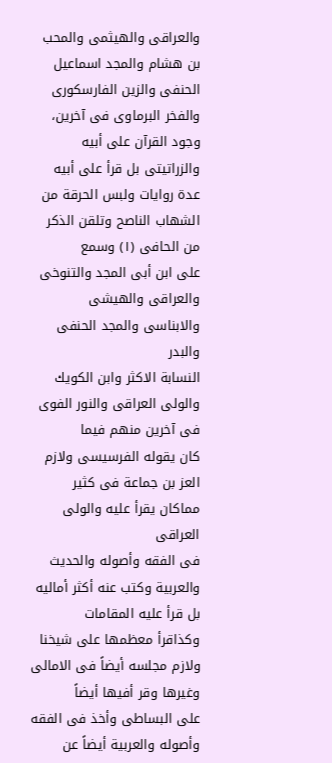والعراقى والهيثمى والمحب بن هشام والمجد اسماعيل الحنفى والزين الفارسكورى
والفخر البرماوى فى آخرين، وجود القرآن على أبيه والزراتيتى بل قرأ على أبيه
عدة روايات ولبس الحرقة من الشهاب الناصح وتلقن الذكر من الحافى (١) وسمع
على ابن أبى المجد والتنوخى والعراقى والهيشى والابناسى والمجد الحنفى والبدر
النسابة الاكثر وابن الكويك والولى العراقى والنور الفوى فى آخرین منهم فيما
كان يقوله الفرسيسى ولازم العز بن جماعة فى كثير مماكان يقرأ عليه والولى العراقی
فى الفقه وأصوله والحديث والعربية وكتب عنه أكثر أماليه بل قرأ عليه المقامات
وكذاقرأ معظمها على شيخنا ولازم مجلسه أيضاً فى الامالى وغيرها وقر أفيها أيضاً
على البساطى وأخذ فى الفقه وأصوله والعربية أيضاً عن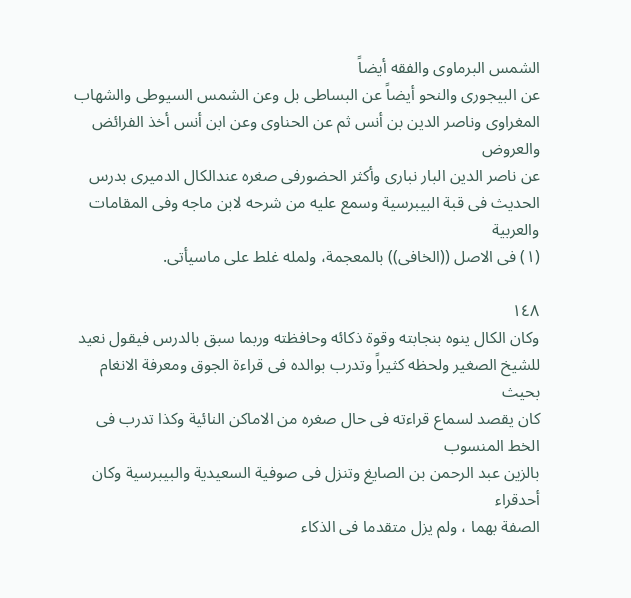الشمس البرماوى والفقه أيضاً
عن البيجورى والنحو أيضاً عن البساطى بل وعن الشمس السيوطى والشهاب
المغراوى وناصر الدين بن أنس ثم عن الحناوى وعن ابن أنس أخذ الفرائض والعروض
عن ناصر الدين البار نبارى وأكثر الحضورفى صغره عندالکال الدمیری بدرس
الحديث فى قبة البيبرسية وسمع عليه من شرحه لابن ماجه وفى المقامات والعربية
(١) فى الاصل ((الخافى)) بالمعجمة، ولمله غلط على ماسيأتى.

١٤٨
وکان الکال ینوه بنجابته وقوة ذكائه وحافظته وربما سبق بالدرس فيقول نعيد
للشيخ الصغير ولحظه كثيراً وتدرب بوالده فى قراءة الجوق ومعرفة الانغام بحيث
كان يقصد لسماع قراءته فى حال صغره من الاماكن النائية وكذا تدرب فى الخط المنسوب
بالزين عبد الرحمن بن الصايغ وتنزل فى صوفية السعيدية والبيبرسية وكان أحدقراء
الصفة بهما ، ولم يزل متقدما فى الذكاء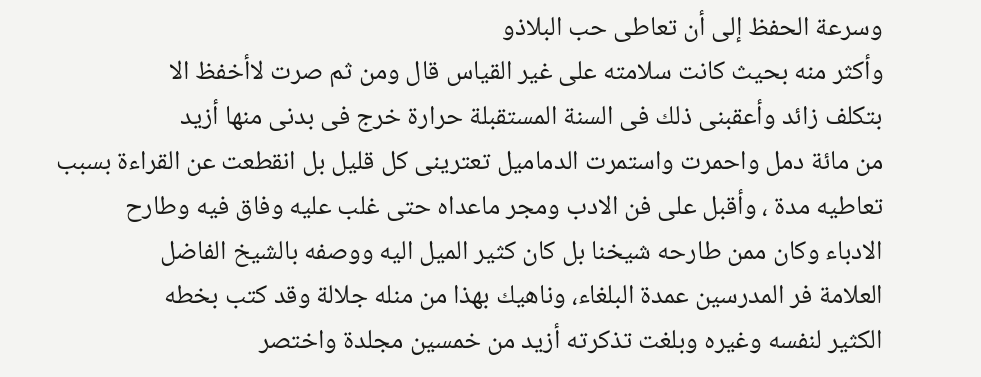وسرعة الحفظ إلى أن تعاطى حب البلاذو
وأكثر منه بحيث كانت سلامته على غير القياس قال ومن ثم صرت لاأخفظ الا
بتكلف زائد وأعقبنى ذلك فى السنة المستقبلة حرارة خرج فى بدنى منها أزيد
من مائة دمل واحمرت واستمرت الدماميل تعترينى كل قليل بل انقطعت عن القراءة بسبب
تعاطيه مدة ، وأقبل على فن الادب ومجر ماعداه حتى غلب عليه وفاق فيه وطارح
الادباء وكان ممن طارحه شيخنا بل كان كثير الميل اليه ووصفه بالشيخ الفاضل
العلامة فر المدرسين عمدة البلغاء، وناهيك بهذا من منله جلالة وقد كتب بخطه
الكثير لنفسه وغيره وبلغت تذكرته أزيد من خمسين مجلدة واختصر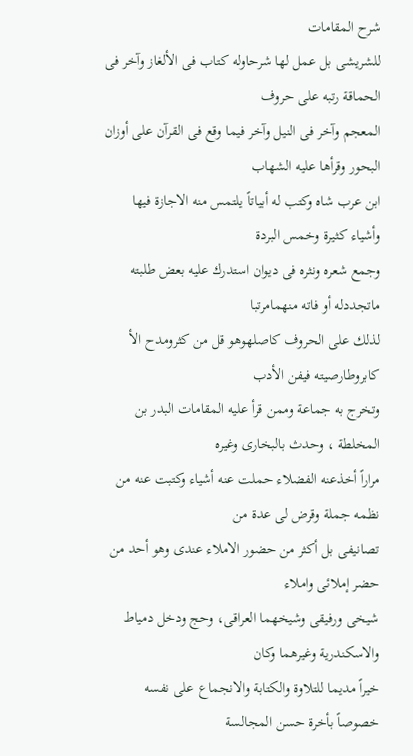شرح المقامات
للشريشى بل عمل لها شرحاوله كتاب فى الألغاز وآخر فى الحماقة رتبه على حروف
المعجم وآخر فى النيل وآخر فيما وقع فى القرآن على أوزان البحور وقرأها عليه الشهاب
ابن عرب شاه وكتب له أبياتاً يلتمس منه الاجازة فيها وأشياء كثيرة وخمس البردة
وجمع شعره ونثره فى ديوان استدرك عليه بعض طلبته ماتجددله أو فاته منهمامرتبا
لذلك علی الحروف کاصلهوهو قل من کثرومدح الأ کابروطارصیته فیفن الأدب
وتخرج به جماعة وممن قرأ عليه المقامات البدر بن المخلطة ، وحدث بالبخارى وغيره
مراراً أخذعنه الفضلاء حملت عنه أشياء وكتبت عنه من نظمه جملة وقرض لى عدة من
تصانيفى بل أكثر من حضور الاملاء عندى وهو أحد من حضر إملائى واملاء
شيخى ورفيقى وشيخهما العراقى، وحج ودخل دمياط والاسكندرية وغيرهما وكان
خيراً مديما للتلاوة والكتابة والانجماع على نفسه خصوصاً بأخرة حسن المجالسة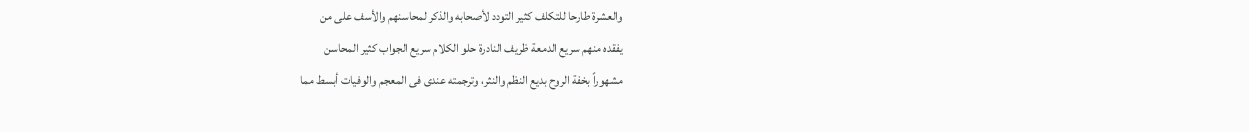والعشرة طارحا للتكلف كثير التودد لأصحابه والذكر لمحاسنهم والأسف على من
يفقده منهم سريع الدمعة ظريف النادرة حلو الكلام سريع الجواب كثير المحاسن
مشهوراً بخفة الروح بديع النظم والنثر، وترجمته عندى فى المعجم والوفيات أبسط مما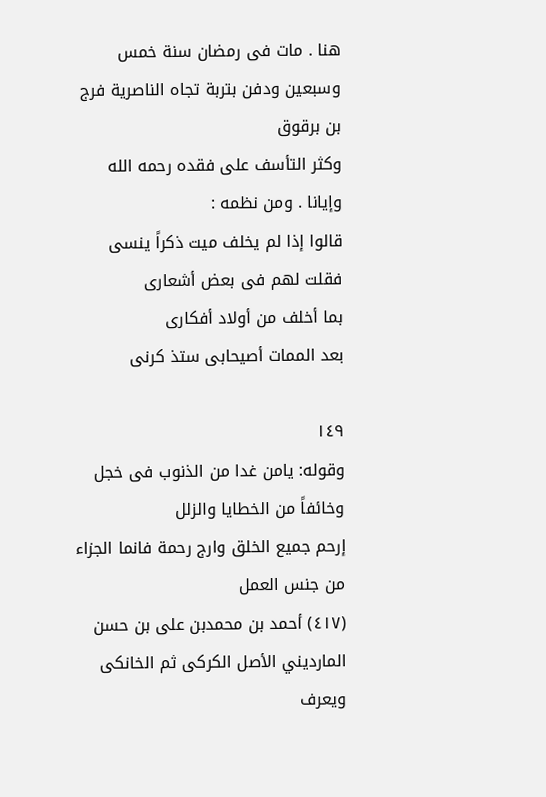هنا . مات فى رمضان سنة خمس وسبعين ودفن بتربة تجاه الناصرية فرج بن برقوق
وکثر التأسف على فقده رحمه الله وإيانا . ومن نظمه :
قالوا إذا لم يخلف ميت ذكراً ينسى فقلت لهم فى بعض أشعارى
بما أخلف من أولاد أفكارى
بعد الممات أصیحابی ستذ کرنى

١٤٩
وقوله: يامن غدا من الذنوب فى خجل وخائفاً من الخطايا والزلل
إرحم جميع الخلق وارج رحمة فانما الجزاء من جنس العمل
(٤١٧) أحمد بن محمدبن على بن حسن المارديني الأصل الكركى ثم الخانكى ويعرف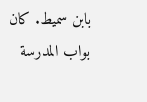بابن سميط. كان بواب المدرسة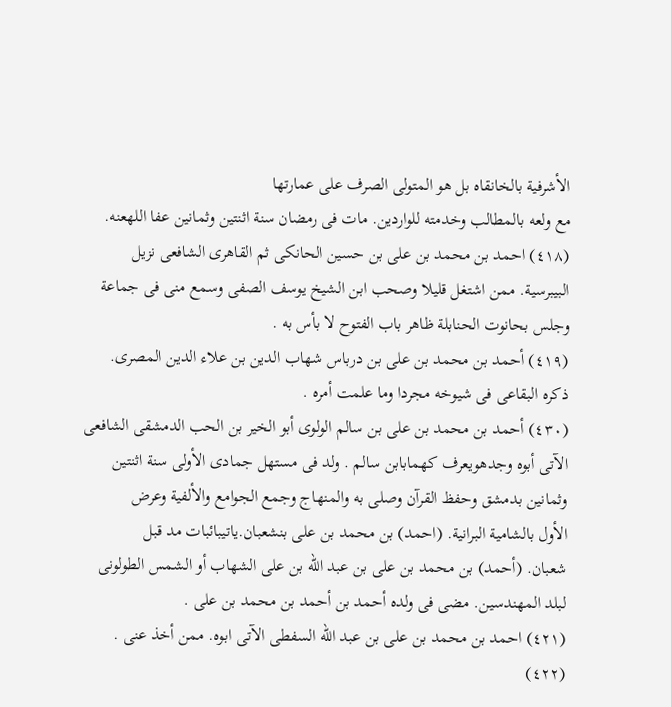الأشرفية بالخانقاه بل هو المتولى الصرف على عمارتها
مع ولعه بالمطالب وخدمته للواردين. مات فى رمضان سنة اثنتين وثمانين عفا اللهعنه.
(٤١٨) احمد بن محمد بن على بن حسين الحانكى ثم القاهرى الشافعى نزيل
البيبرسية. ممن اشتغل قليلا وصحب ابن الشيخ يوسف الصفى وسمع منى فى جماعة
وجلس بحانوت الحنابلة ظاهر باب الفتوح لا بأس به .
(٤١٩) أحمد بن محمد بن على بن درباس شهاب الدين بن علاء الدين المصرى.
ذكره البقاعى فى شيوخه مجردا وما علمت أمره .
(٤٣٠) أحمد بن محمد بن على بن سالم الولوى أبو الخير بن الحب الدمشقى الشافعى
الآتى أبوه وجدهويعرف كهمابابن سالم . ولد فى مستهل جمادى الأولى سنة اثنتين
وثمانين بدمشق وحفظ القرآن وصلى به والمنهاج وجمع الجوامع والألفية وعرض
الأول بالشامیة البرانية. (احمد) بن محمد بن على بنشعبان.یاتیبائبات مد قبل
شعبان. (أحمد) بن محمد بن على بن عبد الله بن على الشهاب أو الشمس الطولونى
لبلد المهندسين. مضى فى ولده أحمد بن أحمد بن محمد بن على .
(٤٢١) احمد بن محمد بن على بن عبد الله السفطى الآتى ابوه. ممن أخذ عنى .
(٤٢٢)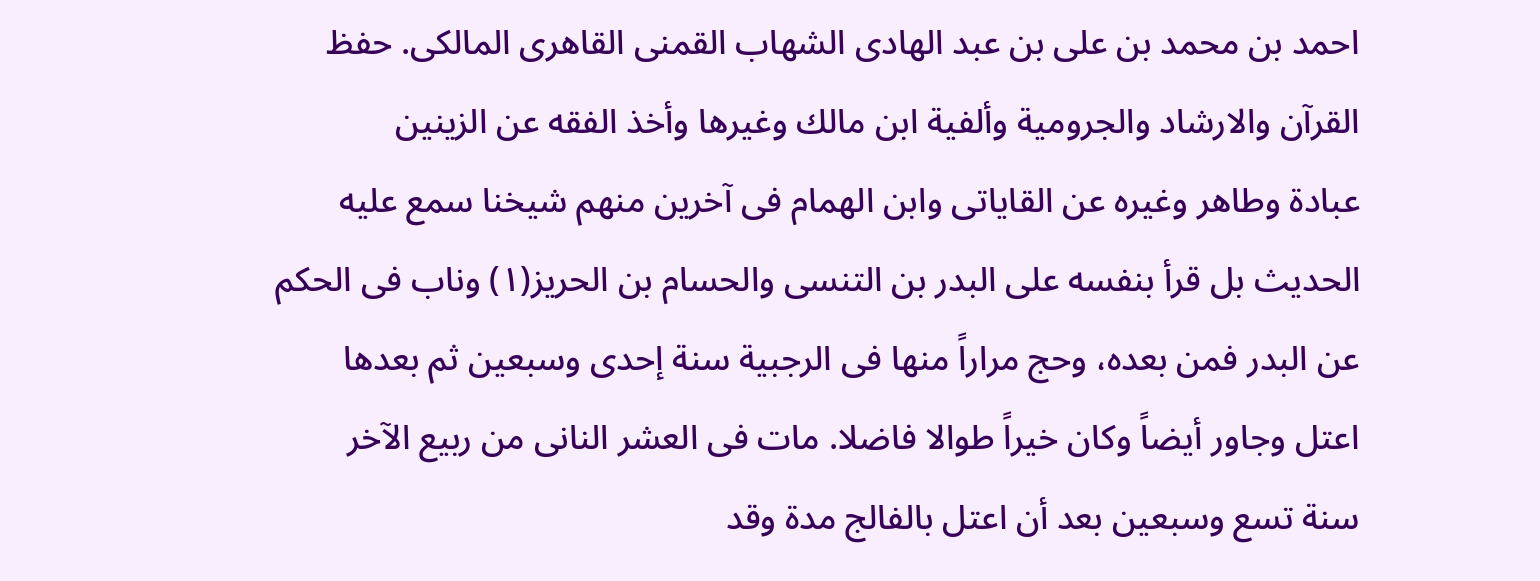احمد بن محمد بن على بن عبد الهادى الشهاب القمنى القاهرى المالكى. حفظ
القرآن والارشاد والجرومية وألفية ابن مالك وغيرها وأخذ الفقه عن الزينين
عبادة وطاهر وغيره عن القاياتى وابن الهمام فى آخرين منهم شيخنا سمع عليه
الحديث بل قرأ بنفسه على البدر بن التنسى والحسام بن الحريز(١) وناب فى الحكم
عن البدر فمن بعده، وحج مراراً منها فى الرجبية سنة إحدى وسبعين ثم بعدها
اعتل وجاور أيضاً وكان خيراً طوالا فاضلا. مات فى العشر النانى من ربيع الآخر
سنة تسع وسبعين بعد أن اعتل بالفالج مدة وقد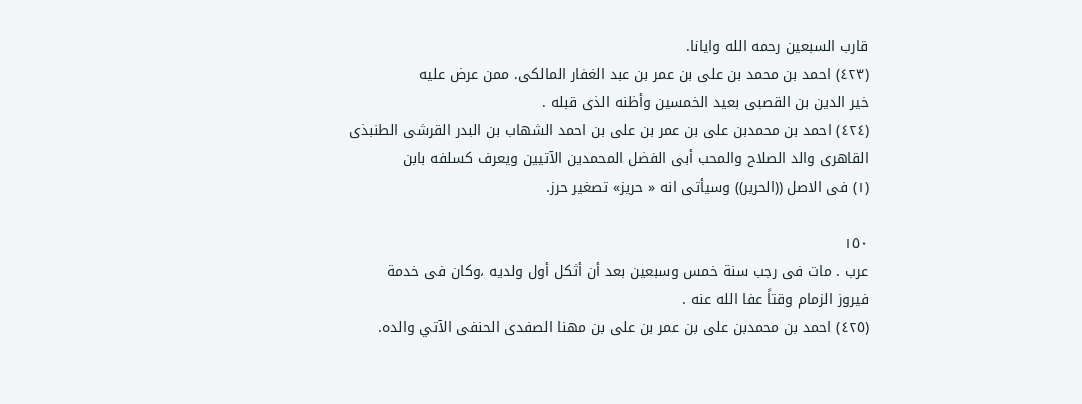قارب السبعين رحمه الله وايانا.
(٤٢٣) احمد بن محمد بن على بن عمر بن عبد الغفار المالكى. ممن عرض عليه
خير الدين بن القصبى بعيد الخمسين وأظنه الذى قبله .
(٤٢٤) احمد بن محمدبن على بن عمر بن على بن احمد الشهاب بن البدر القرشى الطنبذی
القاهرى والد الصلاح والمحب أبى الفضل المحمدين الآتيين ويعرف كسلفه بابن
(١) فى الاصل ((الحرير)) وسيأتى انه « حريز» تصغير حرز.

١٥٠
عرب . مات فى رجب سنة خمس وسبعين بعد أن أثكل أول ولديه ،وكان فى خدمة
فيروز الزمام وقتاً عفا الله عنه .
(٤٢٥) احمد بن محمدبن على بن عمر بن على بن مهنا الصفدى الحنفى الآتي والده.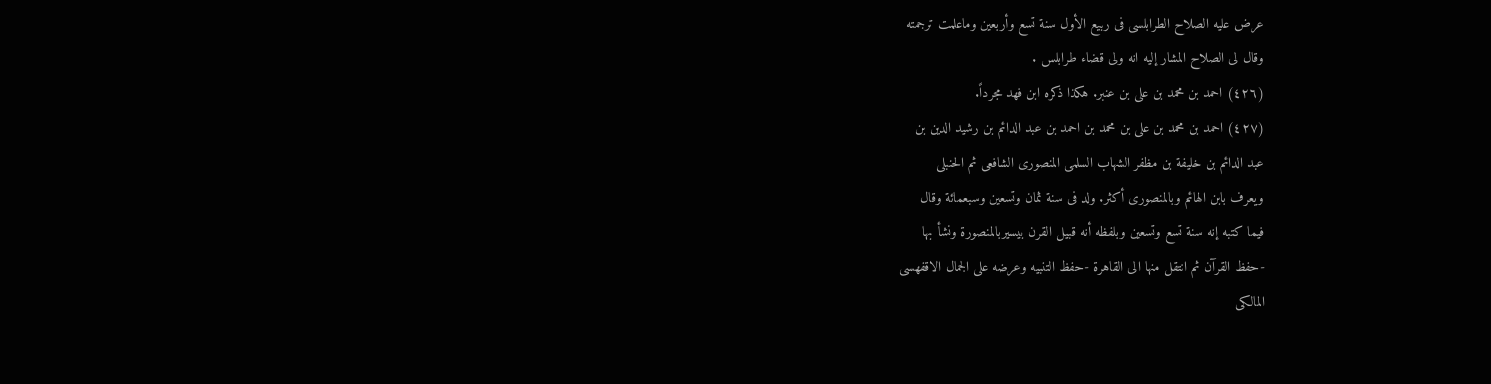عرض عليه الصلاح الطرابلسى فى ربيع الأول سنة تسع وأربعين وماعلمت ترجمته
وقال لى الصلاح المشار إليه انه ولى قضاء طرابلس .
(٤٢٦) احمد بن محمد بن على بن عنبر. هكذا ذكره ابن فهد مجرداً.
(٤٢٧) احمد بن محمد بن على بن محمد بن احمد بن عبد الدائم بن رشيد الدين بن
عبد الدائم بن خليفة بن مظفر الشهاب السلمى المنصورى الشافعى ثم الحنبلى
ويعرف بابن الهائم وبالمنصورى أكثر. ولد فى سنة ثمان وتسعين وسبعمائة وقال
فيما كتبه إنه سنة تسع وتسعين وبلفظه أنه قبيل القرن بيسيربالمنصورة ونشأ بها
-حفظ القرآن ثم انتقل منها الى القاهرة -حفظ التنبيه وعرضه على الجمال الاقفهسى
المالکی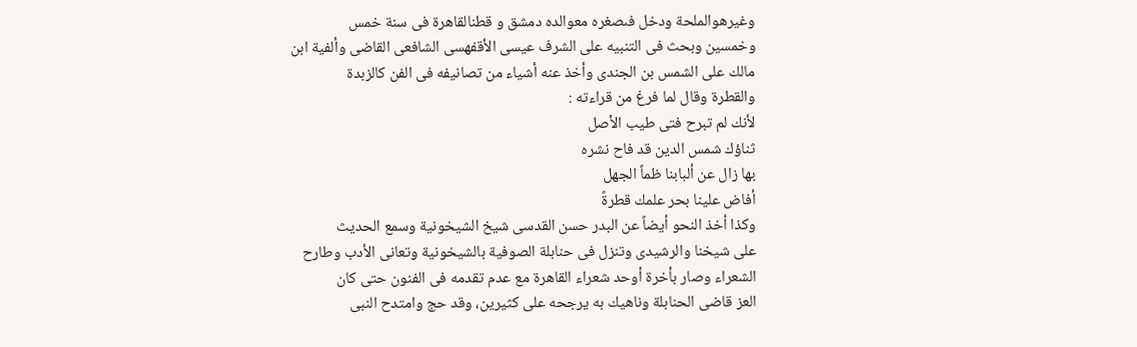وغيرهوالملحة ودخل فىصغره معوالده دمشق و قطنالقاهرة فى سنة خمس
وخمسين وبحث فى التنبيه على الشرف عيسى الأقفهسى الشافعى القاضى وألفية ابن
مالك على الشمس بن الجندى وأخذ عنه أشياء من تصانيفه فى الفن كالزبدة
والقطرة وقال لما فرغ من قراءته :
لأنك لم تبرح فتى طيب الأصل
ثناؤك شمس الدین قد فاح نشره
بها زال عن ألبابنا ظماً الجهل
أفاض علينا بحر علمك قطرةً
وكذا أخذ النحو أيضاً عن البدر حسن القدسى شيخ الشيخونية وسمع الحديث
على شيخنا والرشيدى وتنزل فى حنابلة الصوفية بالشيخونية وتعانى الأدب وطارح
الشعراء وصار بأخرة أوحد شعراء القاهرة مع عدم تقدمه فى الفنون حتى كان
العز قاضى الحنابلة وناهيك به يرجحه على كثيرين، وقد حج وامتدح النبى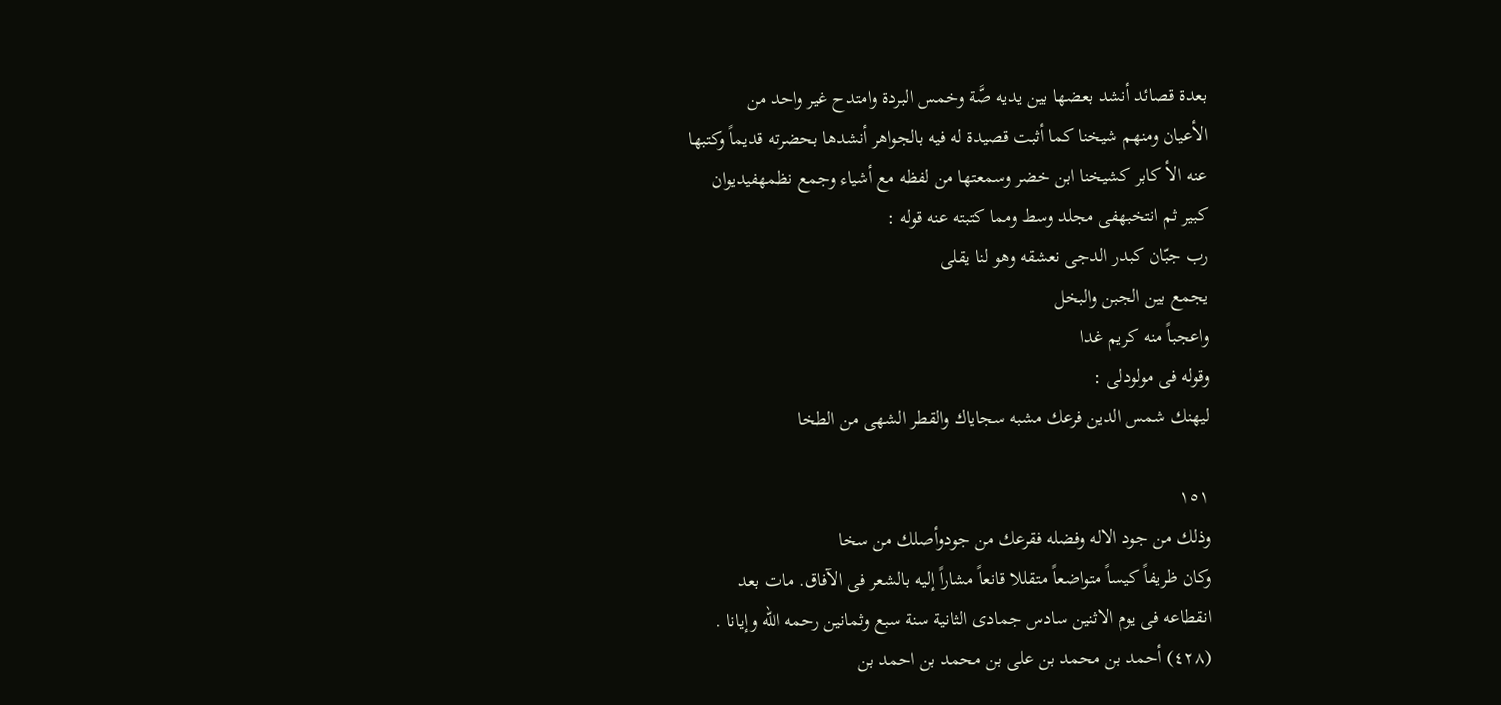بعدة قصائد أنشد بعضها بين يديه صَّة وخمس البردة وامتدح غير واحد من
الأعيان ومنهم شيخنا كما أثبت قصيدة له فيه بالجواهر أنشدها بحضرته قديماً وكتبها
عنه الأ كابر کشيخنا ابن خضر وسمعتها من لفظه مع أشیاء وجمع نظمهفیدیوان
کبیر ثم انتخبهفى مجلد وسط ومما کتبته عنه قوله :
رب جبّان كبدر الدجى نعشقه وهو لنا يقلى
يجمع بين الجبن والبخل
واعجباً منه كريم غدا
وقوله فى مولودلى :
ليهنك شمس الدين فرعك مشبه سجاياك والقطر الشهى من الطخا

١٥١
وذلك من جود الاله وفضله فقرعك من جودوأصلك من سخا
وكان ظريفاً كيساً متواضعاً متقللا قانعاً مشاراً إليه بالشعر فى الآفاق. مات بعد
انقطاعه فى يوم الاثنين سادس جمادى الثانية سنة سبع وثمانين رحمه الله وإيانا .
(٤٢٨) أحمد بن محمد بن على بن محمد بن احمد بن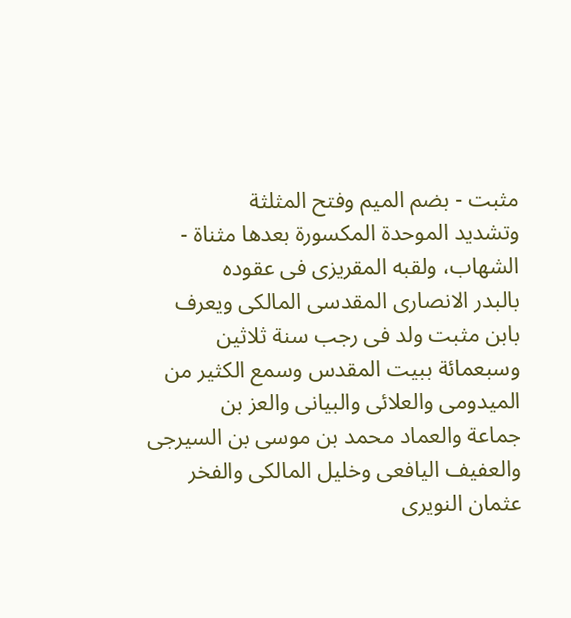مثبت - بضم الميم وفتح المثلثة
وتشديد الموحدة المكسورة بعدها مثناة - الشهاب، ولقبه المقريزى فى عقوده
بالبدر الانصارى المقدسى المالكى ويعرف بابن مثبت ولد فى رجب سنة ثلاثین
وسبعمائة ببيت المقدس وسمع الكثير من الميدومى والعلائى والبيانى والعز بن
جماعة والعماد محمد بن موسى بن السيرجى والعفيف اليافعى وخليل المالكى والفخر
عثمان النويرى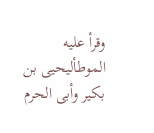وقرأ عليه الموطأليحيى بن بكير وأبى الحرم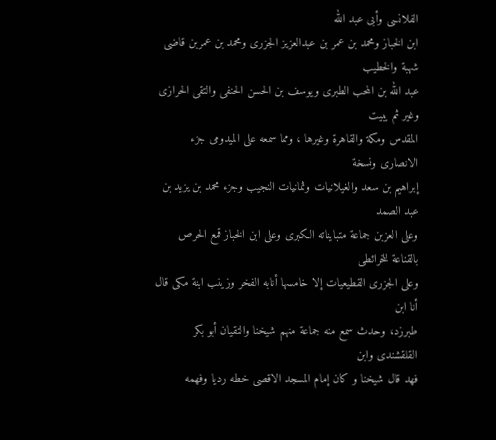الفلانسى وأبى عبد الله
ابن الخباز ومحمد بن عمر بن عبدالعزيز الجزرى ومحمد بن عمربن قاضى شهبة والخطيب
عبد الله بن المحب الطبرى ويوسف بن الحسن الحنفى والتقى الحرازى وغير ثم يبيت
المقدس ومكة والقاهرة وغيرها ، ومما سمعه على الميدومى جزء الانصارى ونسخة
إبراهيم بن سعد والغيلانيات وثمانيات النجيب وجزء محمد بن يزيد بن عبد الصمد
وعلى العزبن جماعة متبايناته الكبرى وعلى ابن الخباز قمع الحرص بالقناعة للخرائطى
وعلى الجزرى القطيعيات إلا خامسها أنابه الفخر وزينب ابنة مكى قال أنا ابن
طبرزد، وحدث سمع منه جماعة منهم شيخنا والتقيان أبو بكر القلقشندى وابن
فهد قال شيخنا و کان إمام المسجد الاقصى خطه ردیا وفهمه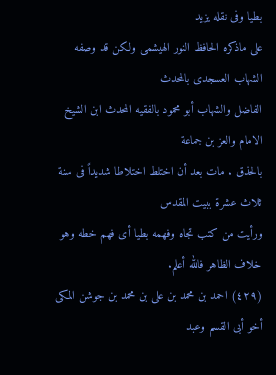بطیا وفی نقله یزید
على ماذكره الحافظ النور الهيشمى ولكن قد وصفه الشهاب العسجدى بالمحدث
الفاضل والشهاب أبو محمود بالفقيه المحدث ابن الشيخ الامام والعز بن جماعة
بالحذق . مات بعد أن اختلط اختلاطا شديداً فى سنة ثلاث عشرة ببيت المقدس
ورأيت من كتب تجاه وفهمه بطيا أى فهم خطه وهو خلاف الظاهر فالله أعلم.
(٤٢٩) احمد بن محمد بن على بن محمد بن جوشن المكى أخو أبى القسم وعبد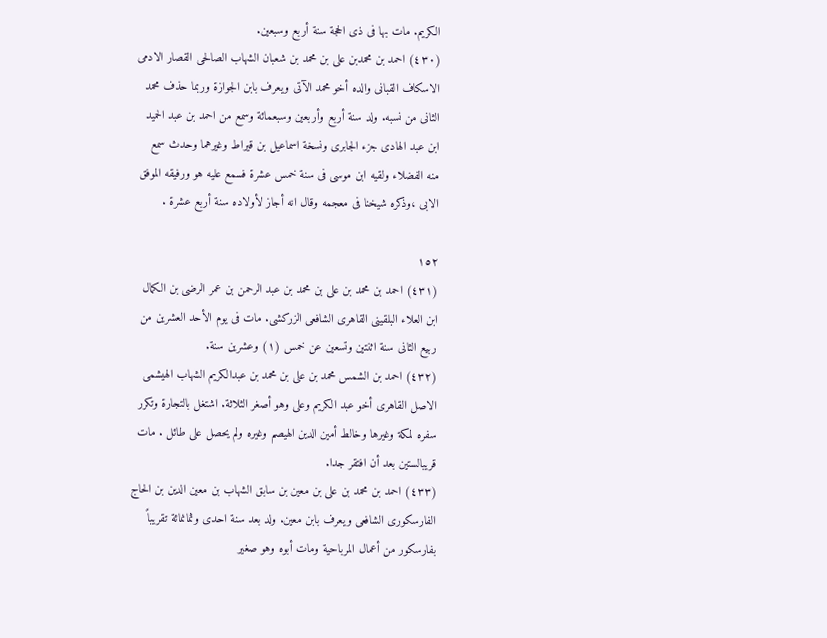الكريم. مات بها فى ذى الحجة سنة أربع وسبعين.
(٤٣٠) احمد بن محمدبن على بن محمد بن شعبان الشهاب الصالحى القصار الادمى
الاسكاف القبانى والده أخو محمد الآتى ويعرف بابن الجوازة وربما حذف محمد
الثانى من نسبه. ولد سنة أربع وأربعين وسبعمائة وسمع من احمد بن عبد الحميد
ابن عبد الهادى جزء الجابرى ونسخة اسماعيل بن قيراط وغيرهما وحدث سمع
منه الفضلاء ولقيه ابن موسى فى سنة خمس عشرة فسمع عليه هو ورفيقه الموفق
الابى ،وذكره شيخنا فى معجمه وقال انه أجاز لأولاده سنة أربع عشرة .

١٥٢
(٤٣١) احمد بن محمد بن على بن محمد بن عبد الرحمن بن عمر الرضى بن الكمال
ابن العلاء البلقينى القاهرى الشافعى الزركشى. مات فى يوم الأحد العشرين من
ربيع الثانى سنة اثنتين وتسعين عن خمس (١) وعشرين سنة.
(٤٣٢) احمد بن الشمس محمد بن على بن محمد بن عبدالكريم الشهاب الهيشمى
الاصل القاهرى أخو عبد الكريم وعلى وهو أصغر الثلاثة. اشتغل بالتجارة وتكرر
سفره لمكة وغيرها وخالط أمين الدين الهيصم وغيره ولم يحصل على طائل . مات
قریبالستين بعد أن افتقر جدا.
(٤٣٣) احمد بن محمد بن على بن معين بن سابق الشهاب بن معين الدين بن الحاج
الفارسكورى الشافعى ويعرف بابن معين. ولد بعد سنة احدى وثمانمائة تقريباً
بفارسكور من أعمال المرباحية ومات أبوه وهو صغير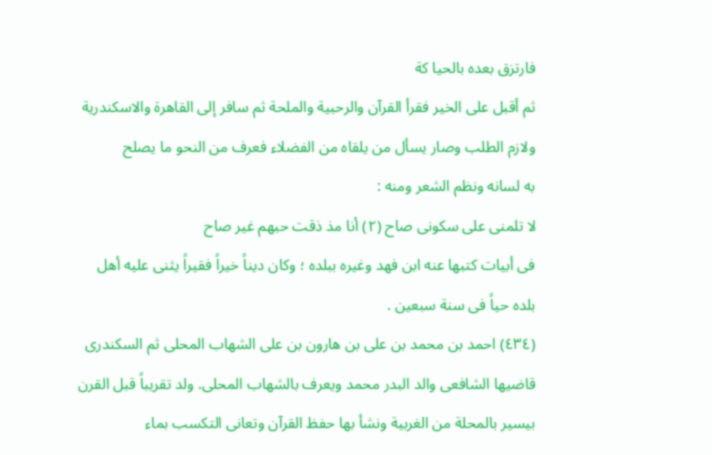فارتزق بعده بالحيا كة
ثم أقبل على الخير فقرأ القرآن والرحبية والملحة ثم سافر إلى القاهرة والاسكندرية
ولازم الطلب وصار يسأل من يلقاه من الفضلاء فعرف من النحو ما يصلح
به لسانه ونظم الشعر ومنه :
لا تلمنی علی سکونی صاح (٢) أنا مذ ذقت حبهم غير صاح
فى أبيات كتبها عنه ابن فهد وغيره ببلده ؛ وكان ديناً خيراً فقيراً يثنى عليه أهل
بلده حياً فى سنة سبعين .
(٤٣٤) احمد بن محمد بن على بن هارون بن على الشهاب المحلى ثم السكندرى
قاضيها الشافعى والد البدر محمد ويعرف بالشهاب المحلى. ولد تقريباً قبل القرن
بيسير بالمحلة من الغربية ونشأ بها حفظ القرآن وتعانى التكسب بماء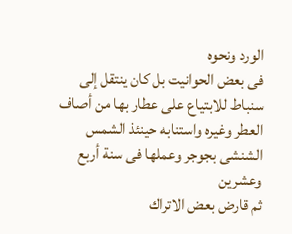الورد ونحوه
فى بعض الحوانيت بل كان ينتقل إلى سنباط للابتياع على عطار بها من أصاف
العطر وغيره واستنابه حينئذ الشمس الشنشى بجوجر وعملها فى سنة أربع وعشرين
ثم قارض بعض الاتراك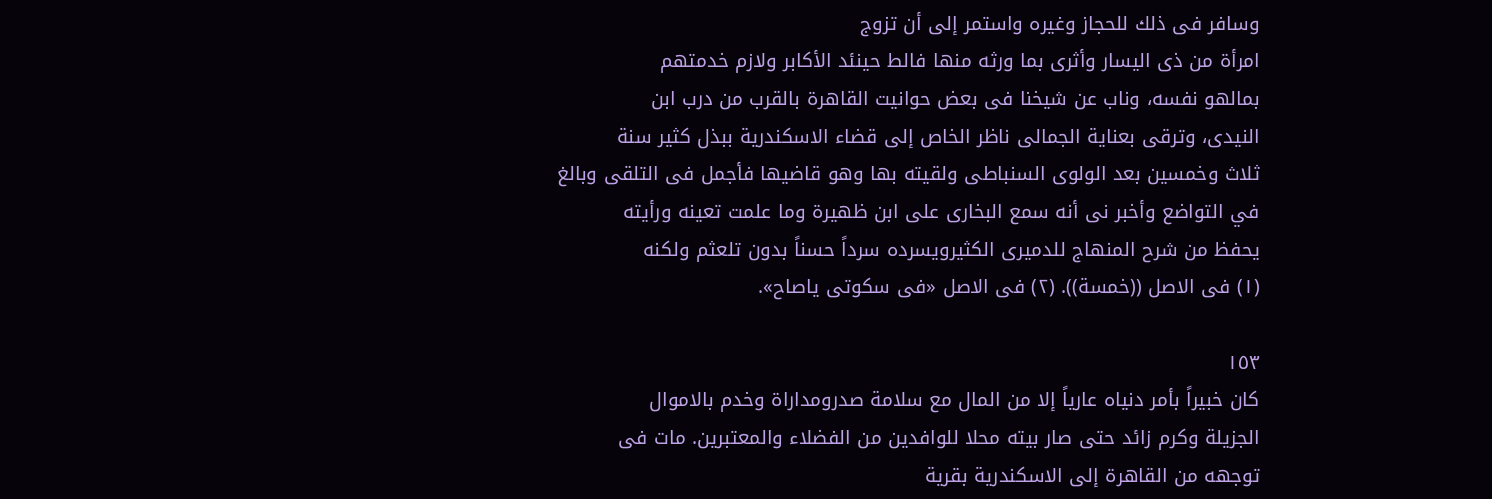وسافر فى ذلك للحجاز وغيره واستمر إلى أن تزوج
امرأة من ذى اليسار وأثرى بما ورثه منها فالط حينئد الأكابر ولازم خدمتهم
بمالهو نفسه، وناب عن شيخنا فى بعض حوانيت القاهرة بالقرب من درب ابن
النيدى، وترقى بعناية الجمالى ناظر الخاص إلى قضاء الاسكندرية ببذل كثير سنة
ثلاث وخمسين بعد الولوى السنباطى ولقيته بها وهو قاضيها فأجمل فى التلقى وبالغ
في التواضع وأخبر نى أنه سمع البخارى على ابن ظهيرة وما علمت تعينه ورأيته
يحفظ من شرح المنهاج للدميرى الكثيرويسرده سرداً حسناً بدون تلعثم ولكنه
(١) فى الاصل ((خمسة)). (٢) فى الاصل «فى سكوتى ياصاح».

١٥٣
كان خبيراً بأمر دنياه عارياً إلا من المال مع سلامة صدرومداراة وخدم بالاموال
الجزيلة وكرم زائد حتى صار بيته محلا للوافدين من الفضلاء والمعتبرين. مات فى
توجهه من القاهرة إلى الاسكندرية بقرية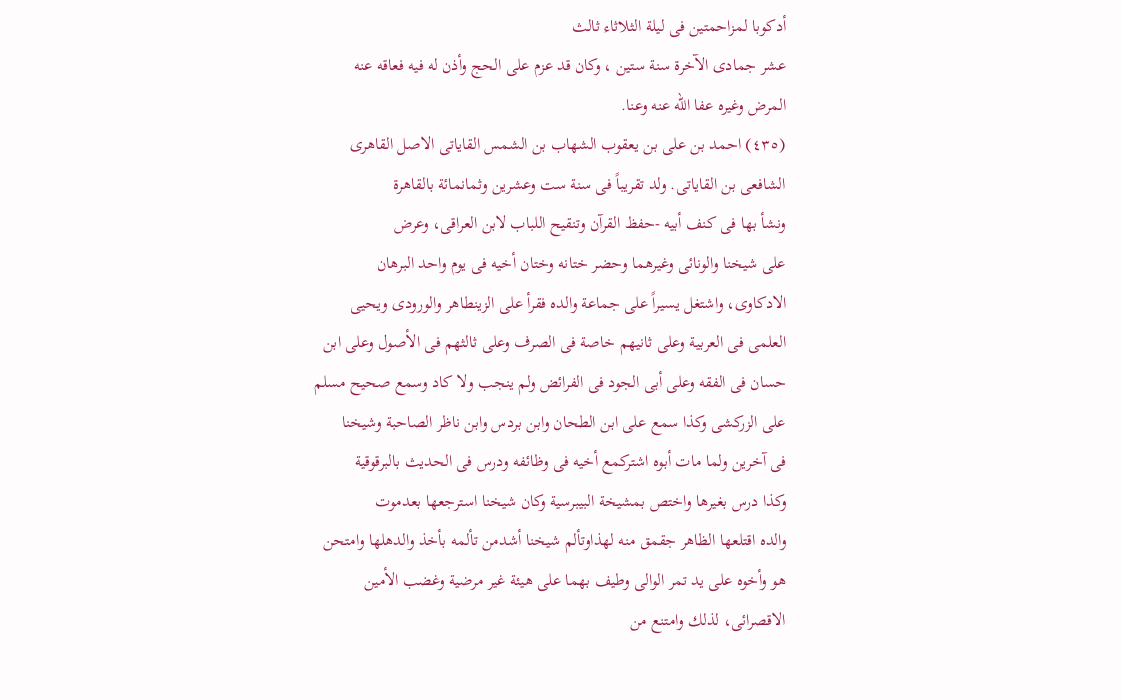أدكوبا لمزاحمتين فى ليلة الثلاثاء ثالث
عشر جمادى الآخرة سنة ستين ، وكان قد عزم على الحج وأذن له فيه فعاقه عنه
المرض وغيره عفا الله عنه وعنا.
(٤٣٥) احمد بن على بن يعقوب الشهاب بن الشمس القاياتى الاصل القاهرى
الشافعى بن القاياتى. ولد تقريباً فى سنة ست وعشرين وثمانمائة بالقاهرة
ونشأ بها فى كنف أبيه -حفظ القرآن وتنقيح اللباب لابن العراقى، وعرض
على شيخنا والونائى وغيرهما وحضر ختانه وختان أخيه فى يوم واحد البرهان
الادكاوى، واشتغل يسيراً على جماعة والده فقرأ على الزينطاهر والورودى ويحيى
العلمى فى العربية وعلى ثانيهم خاصة فى الصرف وعلى ثالثهم فى الأصول وعلى ابن
حسان فى الفقه وعلى أبى الجود فى الفرائض ولم ينجب ولا كاد وسمع صحيح مسلم
على الزركشى وكذا سمع على ابن الطحان وابن بردس وابن ناظر الصاحبة وشيخنا
فى آخرين ولما مات أبوه اشتركمع أخيه فى وظائفه ودرس فى الحديث بالبرقوقية
وكذا درس بغيرها واختص بمشيخة البيبرسية وكان شيخنا استرجعها بعدموت
والده اقتلعها الظاهر جقمق منه لهذاوتألم شيخنا أشدمن تألمه بأخذ والدهلها وامتحن
هو وأخوه على يد تمر الوالى وطيف بهما على هيئة غير مرضية وغضب الأمين
الاقصرائى، لذلك وامتنع من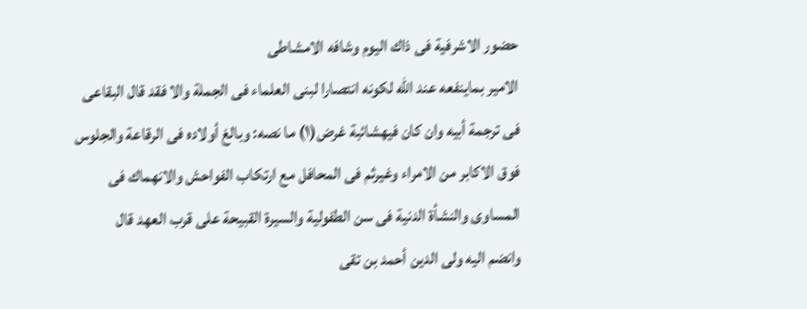حضور الاشرفية فى ذاك اليوم وشافه الامشاطى
الامير بماينفعه عند الله لكونه انتصارا لبنى العلماء فى الجملة والا فقد قال البقاعی
فى ترجمة أبيه وان كان فيهشائبة غرض(١) ما نصه: وبالغ أولاده فى الرقاعة والجلوس
فوق الاكابر من الامراء وغيرثم فى المحافل مع ارتكاب الفواحش والانهماك فى
المساوى والنشأة الدنية فى سن الطفولية والسيرة القبيحة على قرب العهد قال
وانضم اليه ولى الدين أحمد بن تقى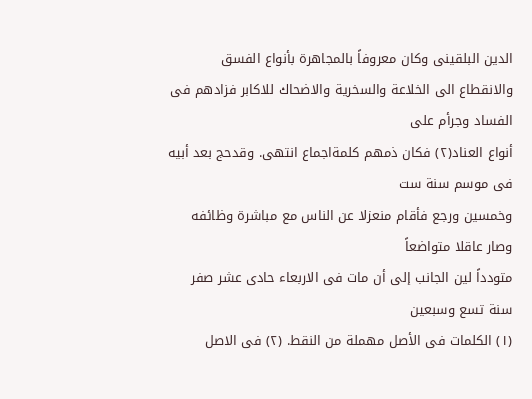الدين البلقينى وكان معروفاً بالمجاهرة بأنواع الفسق
والانقطاع الى الخلاعة والسخرية والاضحاك للاكابر فزادهم فى الفساد وجرأم على
أنواع العناد(٢) فكان ذمهم كلمةاجماع انتهى. وقدحج بعد أبيه فى موسم سنة ست
وخمسين ورجع فأقام منعزلا عن الناس مع مباشرة وظائفه وصار عاقلا متواضعاً
متودداً لين الجانب إلى أن مات فى الاربعاء حادى عشر صفر سنة تسع وسبعين
(١) الكلمات فى الأصل مهملة من النقط. (٢) فى الاصل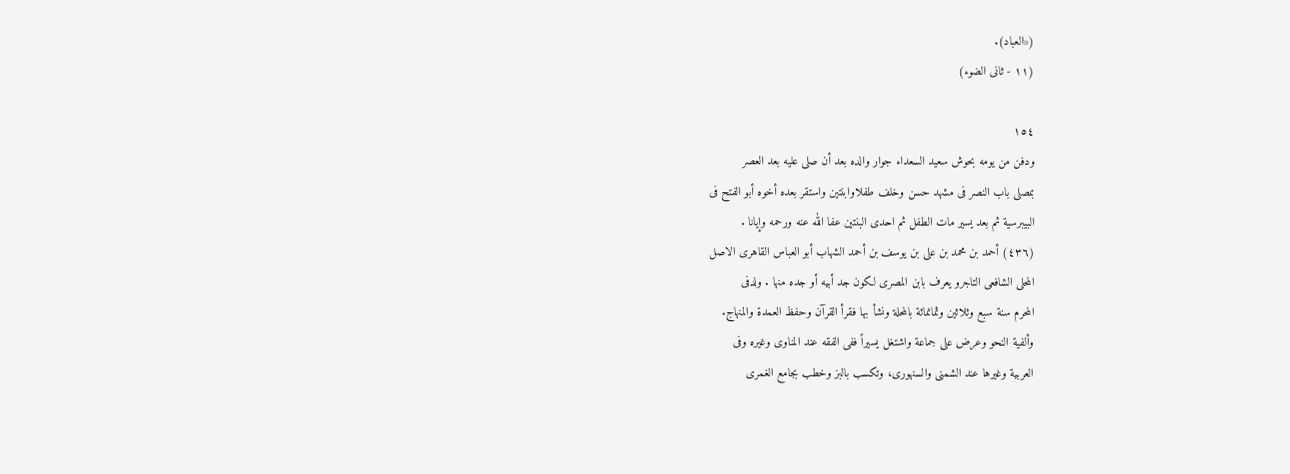(«العباد).
(١١ - ثانى الضوء)

١٥٤
ودفن من يومه بحوش سعيد السعداء جوار والده بعد أن صلى عليه بعد العصر
بمصلى باب النصر فى مشهد حسن وخلف طفلاوابنتين واستقر بعده أخوه أبو الفتح فى
البيبرسية ثم بعد يسير مات الطفل ثم احدى البنتين عفا الله عنه ورحمه وإيانا .
(٤٣٦) أحمد بن محمد بن على بن يوسف بن أحمد الشهاب أبو العباس القاهرى الاصل
المحلى الشافعی التاجرو یعرف بابن المصرى لكون جد أبيه أو جده منها . ولدفى
المحرم سنة سبع وثلاثين وثمانمائة بالمحلة ونشأ بها فقرأ القرآن وحفظ العمدة والمنهاج.
وألفية النحو وعرض على جماعة واشتغل يسيراً ففى الفقه عند المناوى وغيره وفى
العربية وغيرها عند الشمنى والسنهورى، وتكسب بالبز وخطب بجامع الغمرى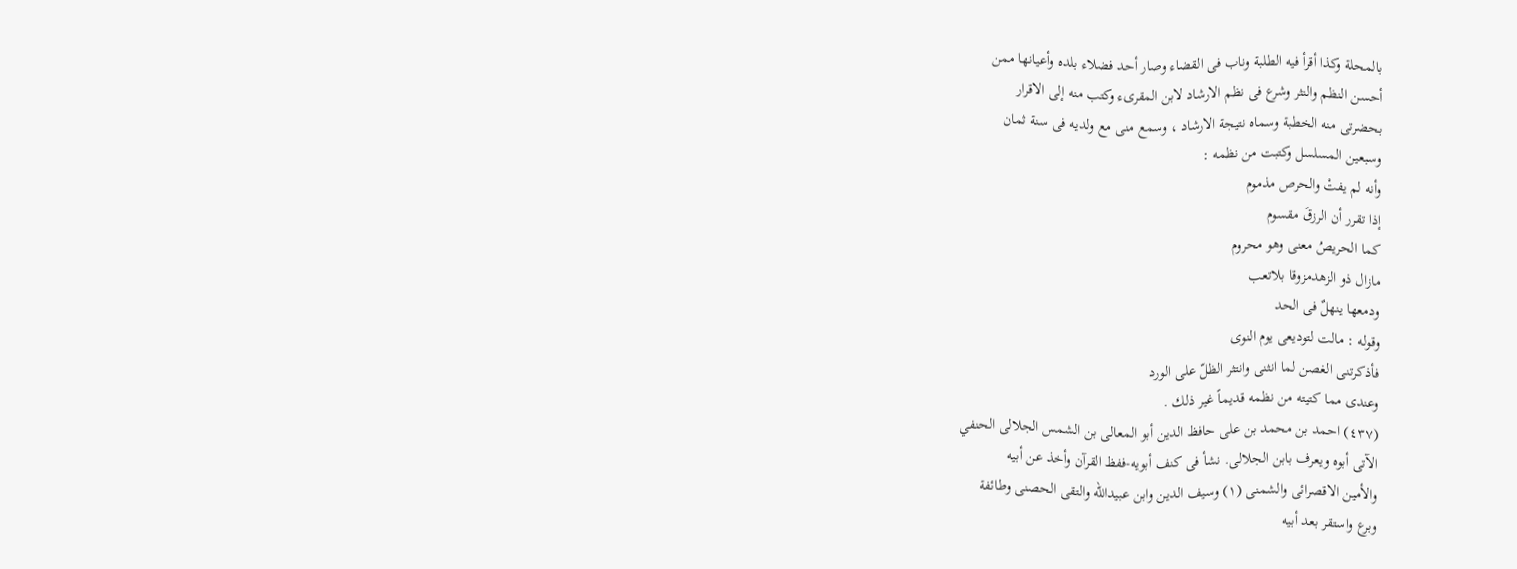بالمحلة وكذا أقرأ فيه الطلبة وناب فى القضاء وصار أحد فضلاء بلده وأعيانها ممن
أحسن النظم والنثر وشرع فى نظم الارشاد لابن المقرىء وكتب منه إلى الاقرار
بحضرتى منه الخطبة وسماه نتيجة الارشاد ، وسمع منى مع ولديه فى سنة ثمان
وسبعين المسلسل وكتبت من نظمه :
وأنه لم يفتْ والحرص مذموم
إذا تقرر أن الرزقَ مقسوم
كما الحريصُ معنى وهو محروم
مازال ذو الزهدمزوقا بلاتعب
ودمعها ينهلٌ فى الحد
وقوله : مالت لتودیعی یوم النوى
فأذكرتنى الغصن لما انثنى وانتثر الظلّ على الورد
وعندى مما كتيته من نظمه قديماً غير ذلك .
(٤٣٧) احمد بن محمد بن على حافظ الدين أبو المعالى بن الشمس الجلالى الحنفي
الآتى أبوه ويعرف بابن الجلالى. نشأ فى كنف أبويه-ففظ القرآن وأخذ عن أبيه
والأمين الاقصرائى والشمنى (١) وسيف الدين وابن عبيدالله والتقى الحصنى وطائفة
وبرع واستقر بعد أبيه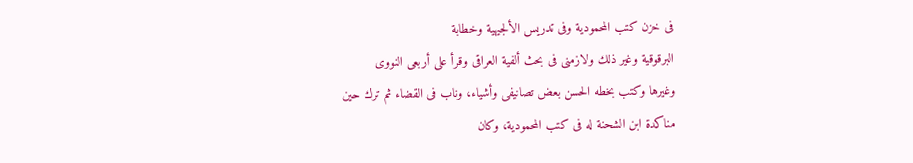فى خزن كتب المحمودية وفى تدريس الألجيهية وخطابة
البرقوقية وغير ذلك ولازمنى فى بحث ألفية العراقى وقرأ على أربعى النووى
وغيرها وكتب بخطه الحسن بعض تصانيفى وأشياء، وناب فى القضاء ثم ترك حين
مناكدة ابن الشحنة له فى كتب المحمودية، وكان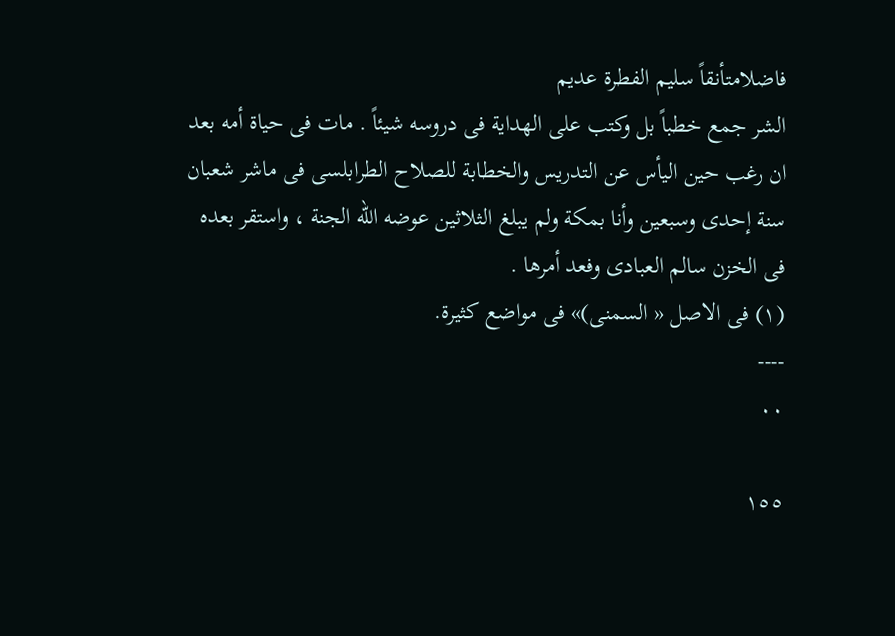فاضلامتأنقاً سليم الفطرة عديم
الشر جمع خطباً بل وكتب على الهداية فى دروسه شيئاً . مات فى حياة أمه بعد
ان رغب حين اليأس عن التدريس والخطابة للصلاح الطرابلسى فى ماشر شعبان
سنة إحدى وسبعين وأنا بمكة ولم يبلغ الثلاثين عوضه الله الجنة ، واستقر بعده
فى الخزن سالم العبادى وفعد أمرها .
(١) فى الاصل « السمنى)» فى مواضع كثيرة.
----
٠٠

١٥٥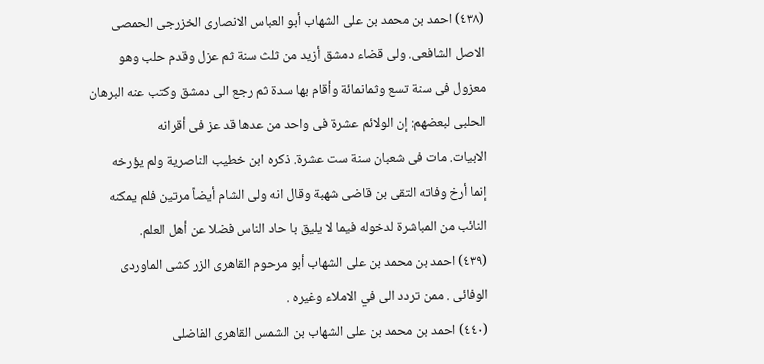(٤٣٨) احمد بن محمد بن على الشهاب أبو العباس الانصارى الخزرجى الحمصى
الاصل الشافعى. ولى قضاء دمشق أزيد من ثلث سنة ثم عزل وقدم حلب وهو
معزول فى سنة تسع وثمانمائة وأقام بها سدة ثم رجع الى دمشق وكتب عنه البرهان
الحلبى لبعضهم: إن الولائم عشرة فى واحد من عدها قد عز فى أقرانه
الابيات. مات فى شعبان سنة ست عشرة. ذكره ابن خطيب الناصرية ولم يؤرخه
إنما أرخ وفاته التقى بن قاضى شهبة وقال انه ولى الشام أيضاً مرتين فلم يمكنه
النائب من المباشرة لدخوله فيما لا يليق با حاد الناس فضلا عن أهل العلم.
(٤٣٩) احمد بن محمد بن على الشهاب أبو مرحوم القاهرى الزر كشى الماوردى
الوفائى . ممن تردد الى في الاملاء وغيره .
(٤٤٠) احمد بن محمد بن على الشهاب بن الشمس القاهرى الفاضلى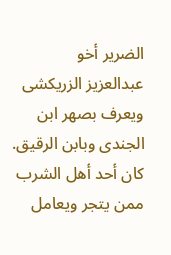الضرير أخو
عبدالعزيز الزريكشى ويعرف بصهر ابن الجندى وبابن الرقيق. كان أحد أهل الشرب
ممن يتجر ويعامل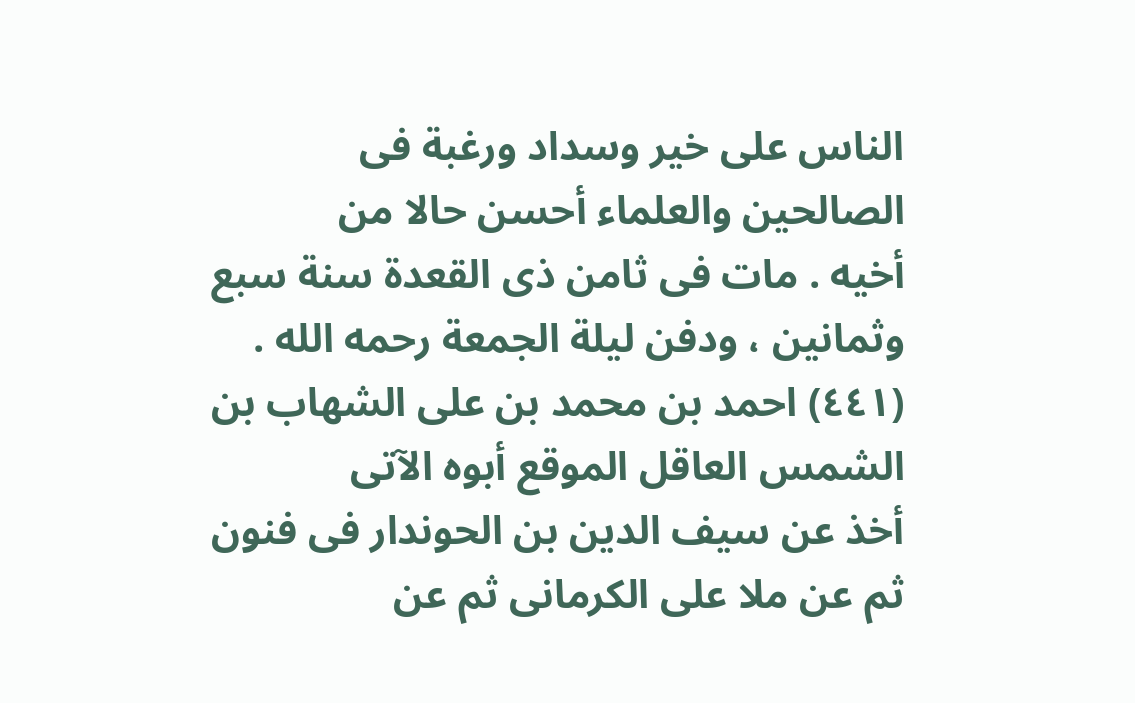الناس على خير وسداد ورغبة فى الصالحين والعلماء أحسن حالا من
أخيه . مات فى ثامن ذى القعدة سنة سبع وثمانين ، ودفن ليلة الجمعة رحمه الله .
(٤٤١) احمد بن محمد بن على الشهاب بن الشمس العاقل الموقع أبوه الآتى
أخذ عن سيف الدين بن الحوندار فى فنون ثم عن ملا على الكرمانى ثم عن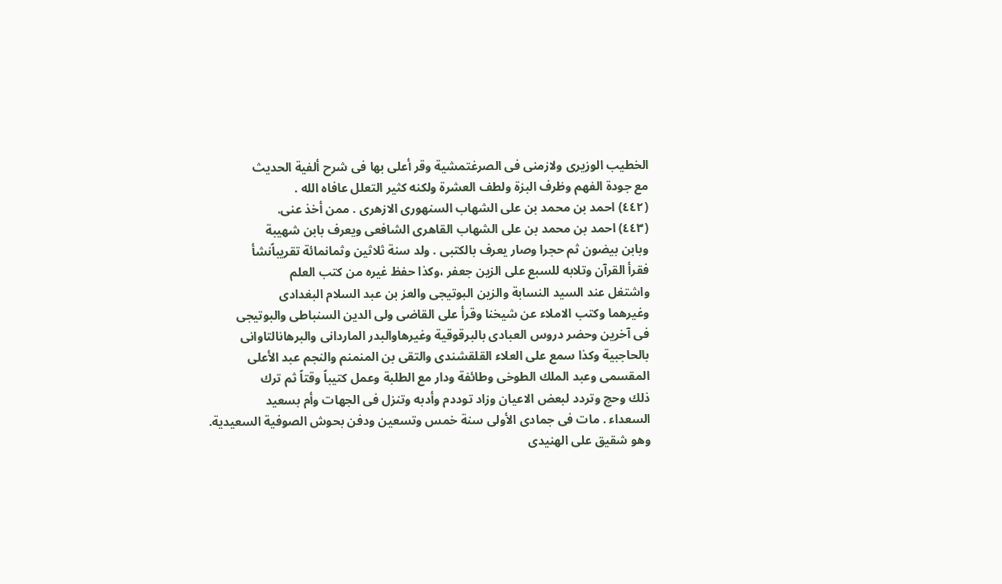الخطيب الوزيرى ولازمنى فى الصرغتمشية وقر أعلى بها فى شرح ألفية الحديث
مع جودة الفهم وظرف البزة ولطف العشرة ولكنه كثير التعلل عافاه الله .
(٤٤٢) احمد بن محمد بن على الشهاب السنهورى الازهرى . ممن أخذ عنى.
(٤٤٣) احمد بن محمد بن على الشهاب القاهرى الشافعى ويعرف بابن شهيبة
وبابن بيضون ثم حجرا وصار يعرف بالكتبى . ولد سنة ثلاثين وثمانمائة تقريباًنشأ
فقرأ القرآن وتلابه للسبع على الزين جعفر ،وكذا حفظ غيره من كتب العلم
واشتغل عند السيد النسابة والزين البوتيجى والعز بن عبد السلام البغدادى
وغيرهما وكتب الاملاء عن شيخنا وقرأ على القاضى ولى الدين السنباطى والبوتيجى
فى آخرين وحضر دروس العبادى بالبرقوقية وغيرهاوالبدر الماردانى والبرهانالتاوانى
بالحاجبية وكذا سمع على العلاء القلقشندى والتقى بن المنمنم والنجم عبد الأعلى
المقسمى وعبد الملك الطوخى وطائفة ودار مع الطلبة وعمل كتيباً وقتاً ثم ترك
ذلك وحج وتردد لبعض الاعيان وزاد توددم وأدبه وتنزل فى الجهات وأم بسعيد
السعداء . مات فى جمادى الأولى سنة خمس وتسعين ودفن بحوش الصوفية السعيدية.
وهو شقيق على الهنيدى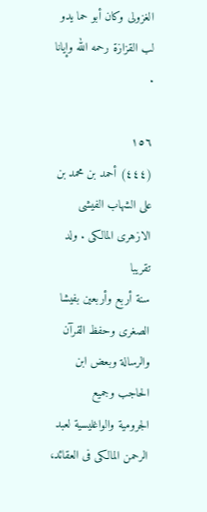الغزولى وكان أبو حما يدو لب القزازة رحمه الله وإيانا .

١٥٦
(٤٤٤) أحمد بن محمد بن على الشهاب الفيشى الازهرى المالكى . ولد تقريبا
سنة أربع وأربعين بفيشا الصغرى وحفظ القرآن والرسالة وبعض ابن الحاجب وجميع
الجرومية والواغليسية لعبد الرحمن المالكى فى العقائد،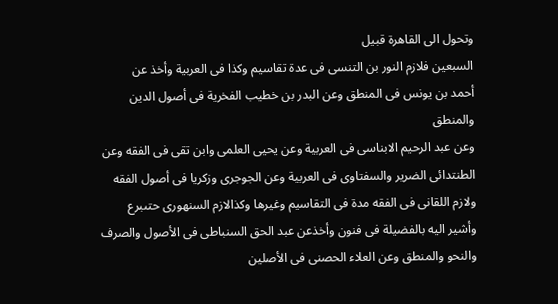وتحول الى القاهرة قبيل
السبعين فلازم النور بن التنسى فى عدة تقاسيم وكذا فى العربية وأخذ عن
أحمد بن يونس فى المنطق وعن البدر بن خطيب الفخرية فى أصول الدين والمنطق
وعن عبد الرحيم الابناسى فى العربية وعن يحيى العلمى وابن تقى فى الفقه وعن
الطنتدائى الضرير والسفتاوى فى العربية وعن الجوجرى وزكريا فى أصول الفقه
ولازم اللقانى فى الفقه مدة فى التقاسيم وغيرها وكذالازم السنهورى حتىبرع
وأشير اليه بالفضيلة فى فنون وأخذعن عبد الحق السنباطى فى الأصول والصرف
والنحو والمنطق وعن العلاء الحصنى فى الأصلين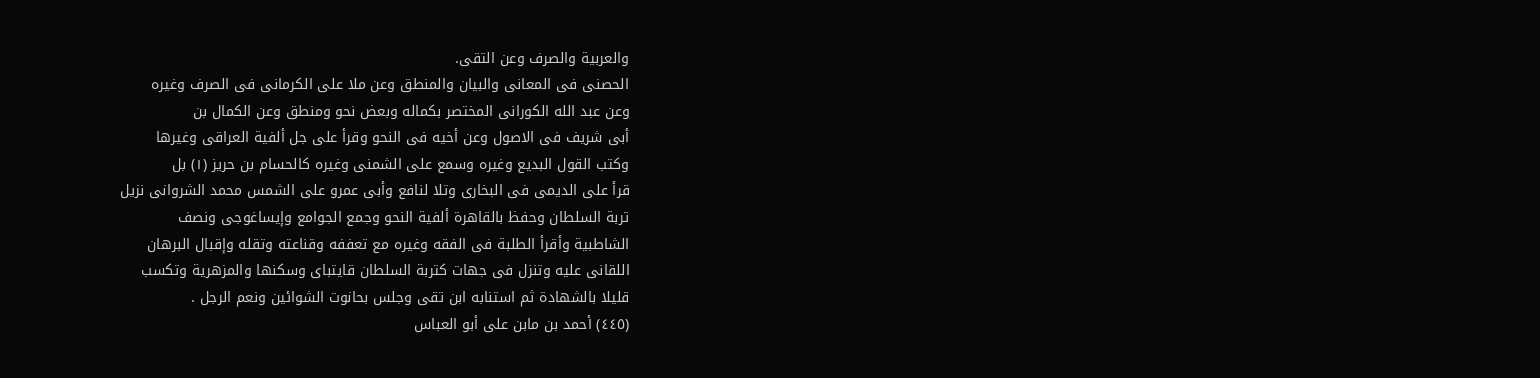والعربية والصرف وعن التقى.
الحصنى فى المعانى والبيان والمنطق وعن ملا على الكرمانى فى الصرف وغيره
وعن عبد الله الكورانى المختصر بكماله وبعض نحو ومنطق وعن الكمال بن
أبى شريف فى الاصول وعن أخيه فى النحو وقرأ على جل ألفية العراقى وغيرها
وكتب القول البديع وغيره وسمع على الشمنى وغيره كالحسام بن حريز (١) بل
قرأ على الديمى فى البخارى وتلا لنافع وأبى عمرو على الشمس محمد الشروانى نزيل
تربة السلطان وحفظ بالقاهرة ألفية النحو وجمع الجوامع وإيساغوجى ونصف
الشاطبية وأقرأ الطلبة فى الفقه وغيره مع تعففه وقناعته وتقله وإقبال البرهان
اللقانى عليه وتنزل فى جهات كتربة السلطان قايتباى وسكنها والمزهرية وتكسب
قليلا بالشهادة ثم استنابه ابن تقى وجلس بحانوت الشوائين ونعم الرجل .
(٤٤٥) أحمد بن مابن على أبو العباس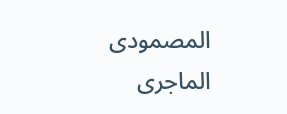المصمودى الماجرى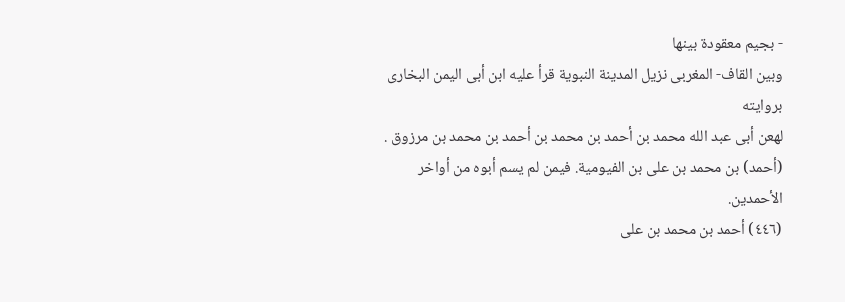- بجيم معقودة بينها
وبين القاف- المغربى نزيل المدينة النبوية قرأ عليه ابن أبى اليمن البخارى بروايته
لهعن أبى عبد الله محمد بن أحمد بن محمد بن أحمد بن محمد بن مرزوق .
(أحمد) بن محمد بن على بن الفيومية. فيمن لم يسم أبوه من أواخر الأحمدين.
(٤٤٦) أحمد بن محمد بن على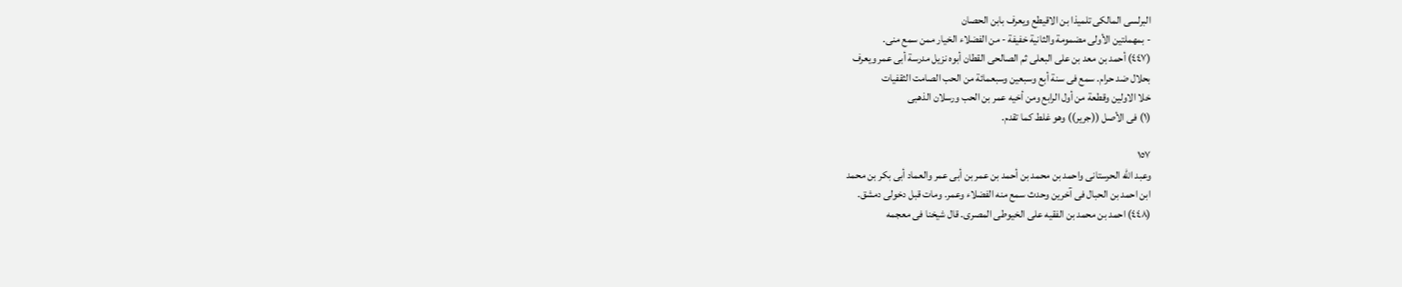البرلسى المالكى تلميذا بن الاقيطع ويعرف بابن الحصان
- بمهملتين الأولى مضمومة والثانية خفيفة - من الفضلاء الخيار ممن سمع منى.
(٤٤٧) أحمد بن معد بن على البعلى ثم الصالحى القطان أبوه نزيل مدرسة أبى عمر ويعرف
بحلال ضد حرام. سمع فى سنة أبع وسبعين وسبعمائة من الحب الصامت الثقفيات
خلا الاولين وقطعة من أول الرابع ومن أخيه عمر بن الحب ورسلان الذهبى
(١) فى الأصل ((جرير)) وهو غلط كما تقدم.

١٥٧
وعبد الله الحرستانى واحمد بن محمد بن أحمد بن عمر بن أبى عمر والعماد أبى بكر بن محمد
ابن احمد بن الحبال فى آخرين وحدث سمع منه الفضلاء وعمر. ومات قبل دخولى دمشق.
(٤٤٨) احمد بن محمد بن الفقيه على الخيوطى المصرى. قال شيخنا فى معجمه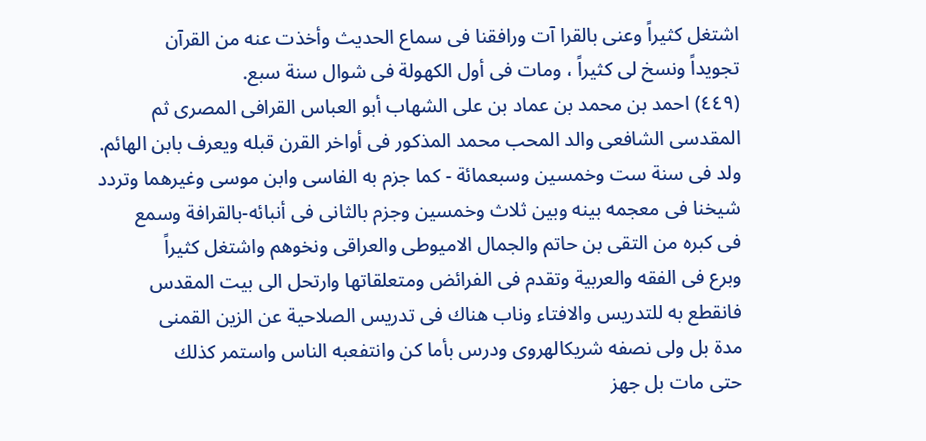اشتغل كثيراً وعنى بالقرا آت ورافقنا فى سماع الحديث وأخذت عنه من القرآن
تجويداً ونسخ لى كثيراً ، ومات فى أول الكهولة فى شوال سنة سبع.
(٤٤٩) احمد بن محمد بن عماد بن على الشهاب أبو العباس القرافى المصرى ثم
المقدسى الشافعى والد المحب محمد المذكور فى أواخر القرن قبله ويعرف بابن الهائم.
ولد فى سنة ست وخمسين وسبعمائة - كما جزم به الفاسى وابن موسى وغيرهما وتردد
شيخنا فى معجمه بينه وبين ثلاث وخمسين وجزم بالثانى فى أنبائه-بالقرافة وسمع
فى كبره من التقى بن حاتم والجمال الاميوطى والعراقى ونخوهم واشتغل كثيراً
وبرع فى الفقه والعربية وتقدم فى الفرائض ومتعلقاتها وارتحل الى بيت المقدس
فانقطع به للتدريس والافتاء وناب هناك فى تدريس الصلاحية عن الزين القمنى
مدة بل ولی نصفه شریکالهروی ودرس بأما کن وانتفعبه الناس واستمر كذلك
حتى مات بل جهز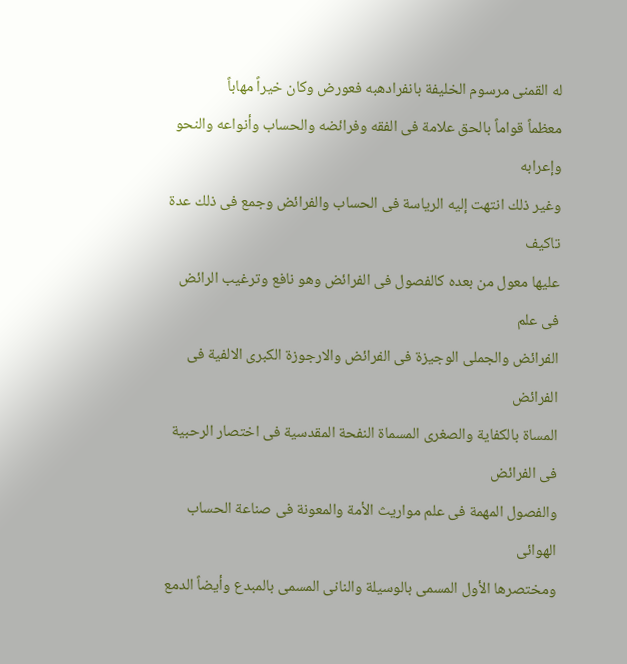له القمنى مرسوم الخليفة بانفرادهبه فعورض وكان خيراً مهاباً
معظماً قواماً بالحق علامة فى الفقه وفرائضه والحساب وأنواعه والنحو وإعرابه
وغير ذلك انتهت إليه الرياسة فى الحساب والفرائض وجمع فى ذلك عدة تاكيف
عليها معول من بعده كالفصول فى الفرائض وهو نافع وترغيب الرائض فى علم
الفرائض والجملى الوجيزة فى الفرائض والارجوزة الكبرى الالفية فى الفرائض
المساة بالكفاية والصغرى المسماة النفحة المقدسية فى اختصار الرحبية فى الفرائض
والفصول المهمة فى علم مواريث الأمة والمعونة فى صناعة الحساب الهوائى
ومختصرها الأول المسمى بالوسيلة والنانى المسمى بالمبدع وأيضاً الدمع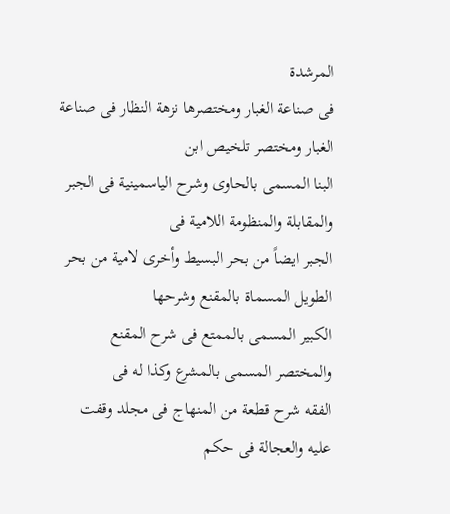المرشدة
فى صناعة الغبار ومختصرها نزهة النظار فى صناعة الغبار ومختصر تلخيص ابن
البنا المسمى بالحاوى وشرح الياسمينية فى الجبر والمقابلة والمنظومة اللامية فى
الجبر ايضاً من بحر البسيط وأخرى لامية من بحر الطويل المسماة بالمقنع وشرحها
الكبير المسمى بالممتع فى شرح المقنع والمختصر المسمى بالمشرع وكذا له فى
الفقه شرح قطعة من المنهاج فى مجلد وقفت عليه والعجالة فى حكم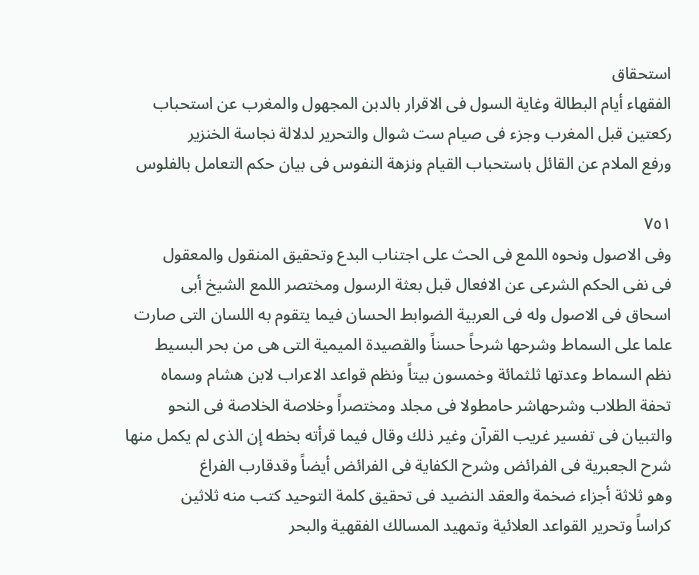استحقاق
الفقهاء أيام البطالة وغاية السول فى الاقرار بالدبن المجهول والمغرب عن استحباب
ركعتين قبل المغرب وجزء فى صيام ست شوال والتحرير لدلالة نجاسة الخنزير
ورفع الملام عن القائل باستحباب القيام ونزهة النفوس فى بيان حكم التعامل بالفلوس

٧٥١
وفى الاصول ونحوه اللمع فى الحث على اجتناب البدع وتحقيق المنقول والمعقول
فى نفى الحكم الشرعى عن الافعال قبل بعثة الرسول ومختصر اللمع الشيخ أبى
اسحاق فى الاصول وله فى العربية الضوابط الحسان فيما يتقوم به اللسان التى صارت
علما على السماط وشرحها شرحاً حسناً والقصيدة الميمية التى هى من بحر البسيط
نظم السماط وعدتها ثلثمائة وخمسون بيتاً ونظم قواعد الاعراب لابن هشام وسماه
تحفة الطلاب وشرحهاشر حامطولا فى مجلد ومختصراً وخلاصة الخلاصة فى النحو
والتبيان فى تفسير غريب القرآن وغير ذلك وقال فيما قرأته بخطه إن الذى لم يكمل منها
شرح الجعبرية فى الفرائض وشرح الكفاية فى الفرائض أيضاً وقدقارب الفراغ
وهو ثلاثة أجزاء ضخمة والعقد النضيد فى تحقيق كلمة التوحيد كتب منه ثلاثين
كراساً وتحرير القواعد العلائية وتمهيد المسالك الفقهية والبحر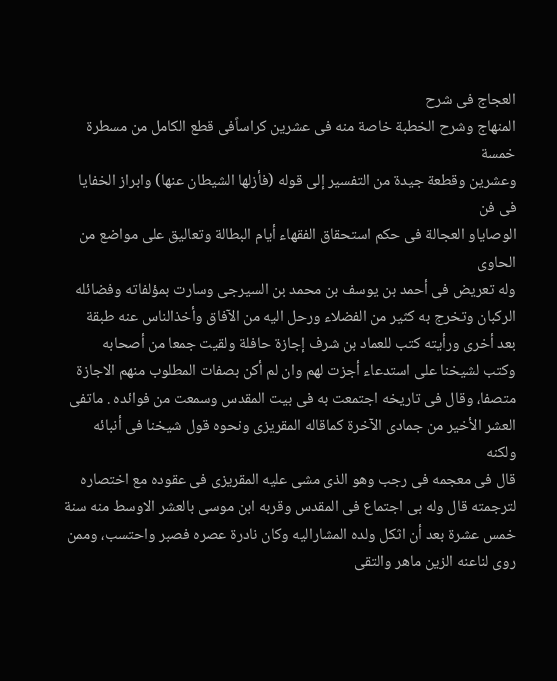العجاج فى شرح
المنهاج وشرح الخطبة خاصة منه فى عشرين كراساًفى قطع الكامل من مسطرة خمسة
وعشرين وقطعة جيدة من التفسير إلى قوله (فأزلها الشيطان عنها) وابراز الخفايا فى فن
الوصاياو العجالة فى حكم استحقاق الفقهاء أيام البطالة وتعاليق على مواضع من الحاوى
وله تعريض فى أحمد بن يوسف بن محمد بن السيرجى وسارت بمؤلفاته وفضائله
الركبان وتخرج به كثير من الفضلاء ورحل اليه من الآفاق وأخذالناس عنه طبقة
بعد أخرى ورأيته كتب للعماد بن شرف إجازة حافلة ولقيت جمعا من أصحابه
وكتب لشيخنا على استدعاء أجزت لهم وان لم أكن بصفات المطلوب منهم الاجازة
متصفا، وقال فى تاريخه اجتمعت به فى بيت المقدس وسمعت من فوائده . ماتفى
العشر الأخير من جمادى الآخرة كماقاله المقريزى ونحوه قول شيخنا فى أنبائه ولكنه
قال فى معجمه فى رجب وهو الذى مشى عليه المقريزى فى عقوده مع اختصاره
لترجمته قال وله بى اجتماع فى المقدس وقربه ابن موسى بالعشر الاوسط منه سنة
خمس عشرة بعد أن اثكل ولده المشاراليه وكان نادرة عصره فصبر واحتسب، وممن
روى لناعنه الزين ماهر والتقى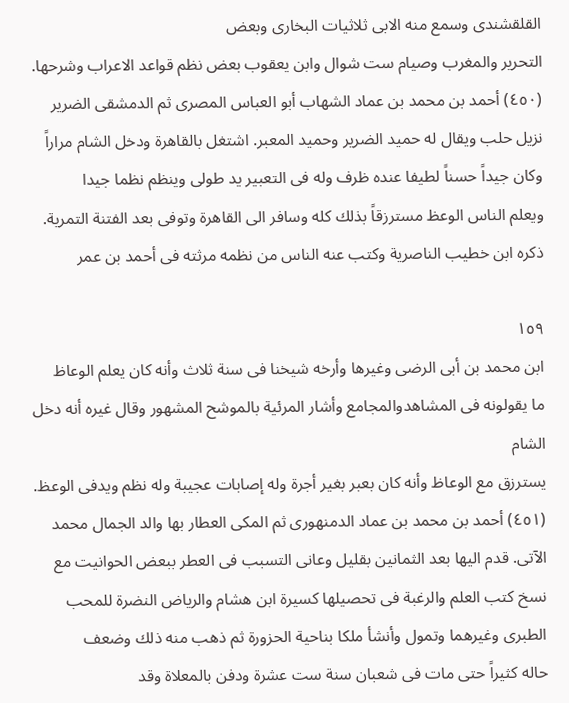القلقشندى وسمع منه الابى ثلاثيات البخارى وبعض
التحرير والمغرب وصيام ست شوال وابن يعقوب بعض نظم قواعد الاعراب وشرحها.
(٤٥٠) أحمد بن محمد بن عماد الشهاب أبو العباس المصرى ثم الدمشقى الضرير
نزيل حلب ويقال له حميد الضرير وحميد المعبر. اشتغل بالقاهرة ودخل الشام مراراً
وكان جيداً حسناً لطيفا عنده ظرف وله فى التعبير يد طولى وينظم نظما جيدا
ويعلم الناس الوعظ مسترزقاً بذلك كله وسافر الى القاهرة وتوفى بعد الفتنة التمرية.
ذكره ابن خطيب الناصرية وكتب عنه الناس من نظمه مرثته فى أحمد بن عمر

١٥٩
ابن محمد بن أبى الرضى وغيرها وأرخه شيخنا فى سنة ثلاث وأنه كان يعلم الوعاظ
ما يقولونه فى المشاهدوالمجامع وأشار المرئية بالموشح المشهور وقال غيره أنه دخل الشام
يسترزق مع الوعاظ وأنه كان بعبر بغير أجرة وله إصابات عجيبة وله نظم ويدفى الوعظ.
(٤٥١) أحمد بن محمد بن عماد الدمنهورى ثم المكى العطار بها والد الجمال محمد
الآتى. قدم اليها بعد الثمانين بقليل وعانى التسبب فى العطر ببعض الحوانيت مع
نسخ كتب العلم والرغبة فى تحصيلها كسيرة ابن هشام والرياض النضرة للمحب
الطبرى وغيرهما وتمول وأنشأ ملكا بناحية الحزورة ثم ذهب منه ذلك وضعف
حاله كثيراً حتى مات فى شعبان سنة ست عشرة ودفن بالمعلاة وقد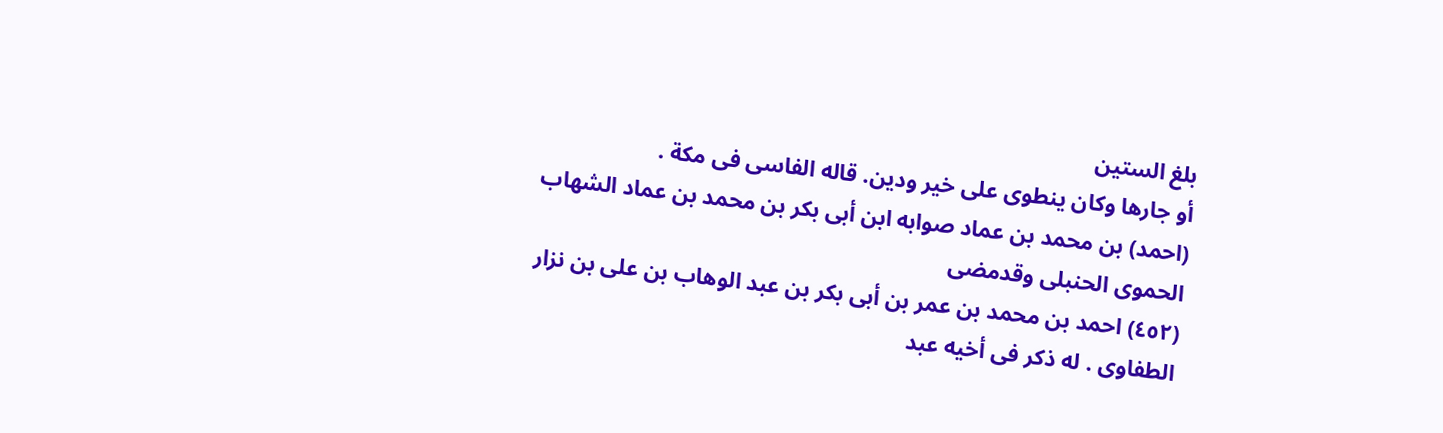بلغ الستين
أو جارها وكان ينطوى على خير ودين. قاله الفاسى فى مكة .
(احمد) بن محمد بن عماد صوابه ابن أبى بكر بن محمد بن عماد الشهاب الحموى الحنبلى وقدمضى
(٤٥٢) احمد بن محمد بن عمر بن أبى بكر بن عبد الوهاب بن على بن نزار
الطفاوى . له ذكر فى أخيه عبد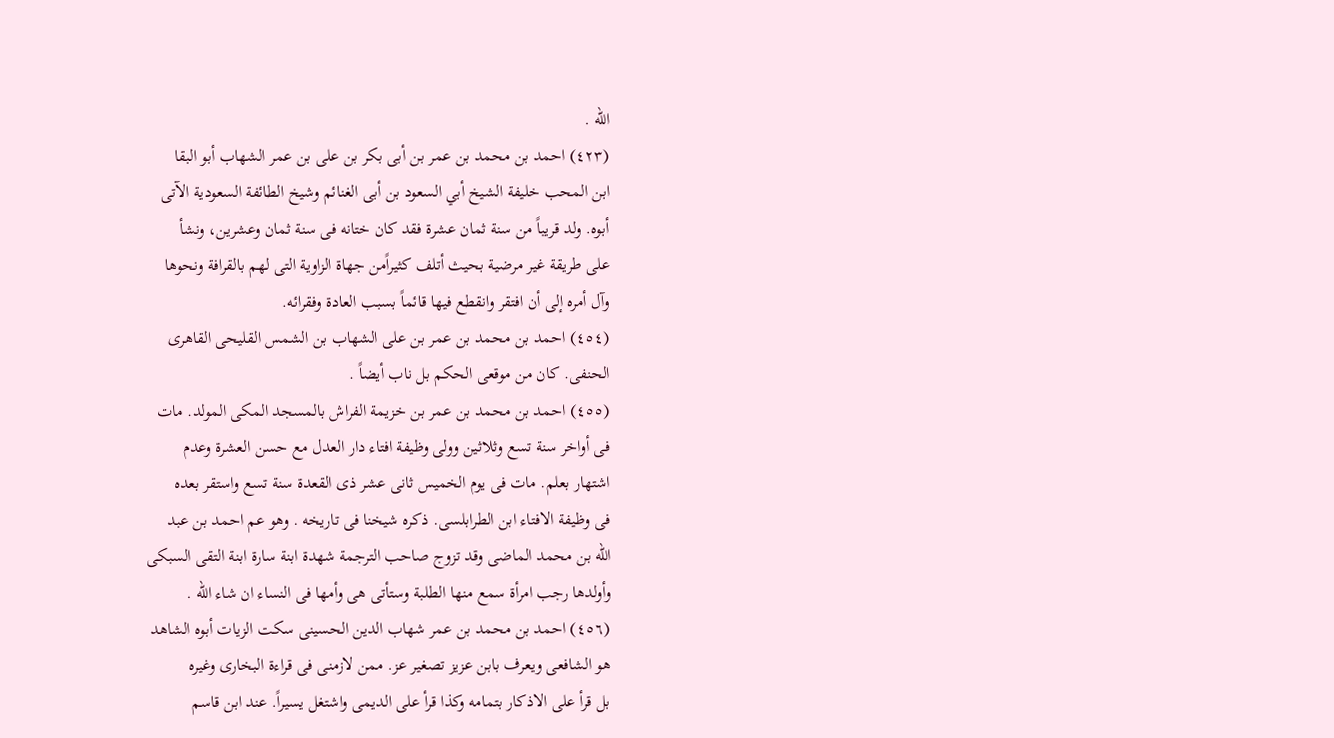الله .
(٤٢٣) احمد بن محمد بن عمر بن أبى بكر بن على بن عمر الشهاب أبو البقا
ابن المحب خليفة الشيخ أبي السعود بن أبى الغنائم وشيخ الطائفة السعودية الآتى
أبوه. ولد قريباً من سنة ثمان عشرة فقد كان ختانه فى سنة ثمان وعشرين، ونشأ
على طريقة غير مرضية بحيث أتلف كثيراًمن جهاة الزاوية التى لهم بالقرافة ونحوها
وآل أمره إلى أن افتقر وانقطع فيها قائماً بسبب العادة وفقرائه.
(٤٥٤) احمد بن محمد بن عمر بن على الشهاب بن الشمس القليحى القاهرى
الحنفى. كان من موقعى الحكم بل ناب أيضاً .
(٤٥٥) احمد بن محمد بن عمر بن خزيمة الفراش بالمسجد المكى المولد. مات
فى أواخر سنة تسع وثلاثين وولى وظيفة افتاء دار العدل مع حسن العشرة وعدم
اشتهار بعلم. مات فى يوم الخميس ثانى عشر ذى القعدة سنة تسع واستقر بعده
فى وظيفة الافتاء ابن الطرابلسى. ذكره شيخنا فى تاريخه . وهو عم احمد بن عبد
الله بن محمد الماضى وقد تزوج صاحب الترجمة شهدة ابنة سارة ابنة التقى السبكى
وأولدها رجب امرأة سمع منها الطلبة وستأتى هى وأمها فى النساء ان شاء الله .
(٤٥٦) احمد بن محمد بن عمر شهاب الدين الحسينى سكت الزيات أبوه الشاهد
هو الشافعى ويعرف بابن عزيز تصغير عز. ممن لازمنى فى قراءة البخارى وغيره
بل قرأ على الاذكار بتمامه وكذا قرأ على الديمى واشتغل يسيراً. عند ابن قاسم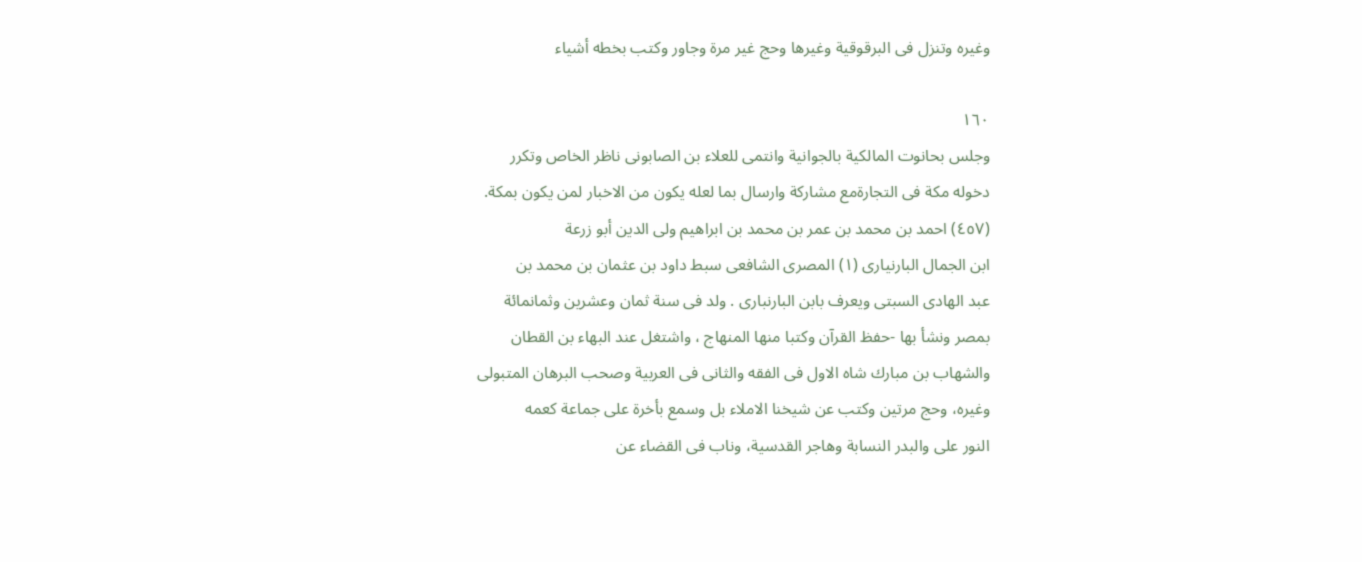وغيره وتنزل فى البرقوقية وغيرها وحج غير مرة وجاور وكتب بخطه أشياء

١٦٠
وجلس بحانوت المالكية بالجوانية وانتمى للعلاء بن الصابونى ناظر الخاص وتكرر
دخوله مكة فى التجارةمع مشاركة وارسال بما لعله يكون من الاخبار لمن يكون بمكة.
(٤٥٧) احمد بن محمد بن عمر بن محمد بن ابراهيم ولى الدين أبو زرعة
ابن الجمال البارنيارى (١) المصرى الشافعى سبط داود بن عثمان بن محمد بن
عبد الهادى السبتى ويعرف بابن البارنبارى . ولد فى سنة ثمان وعشرين وثمانمائة
بمصر ونشأ بها -حفظ القرآن وكتبا منها المنهاج ، واشتغل عند البهاء بن القطان
والشهاب بن مبارك شاه الاول فى الفقه والثانى فى العربية وصحب البرهان المتبولى
وغيره، وحج مرتين وكتب عن شيخنا الاملاء بل وسمع بأخرة على جماعة كعمه
النور على والبدر النسابة وهاجر القدسية، وناب فى القضاء عن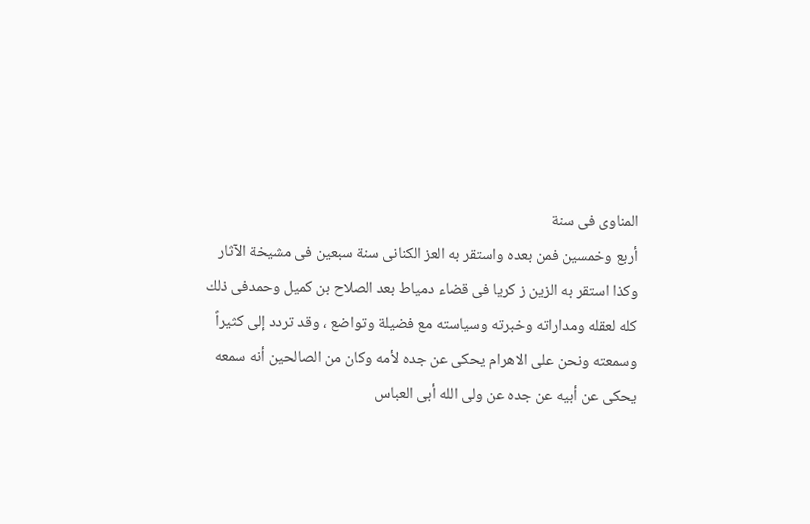المناوى فى سنة
أربع وخمسين فمن بعده واستقر به العز الكنانى سنة سبعين فى مشيخة الآثار
وكذا استقر به الزين ز کریا فی قضاء دمياط بعد الصلاح بن کمیل وحمدفى ذلك
كله لعقله ومداراته وخبرته وسياسته مع فضيلة وتواضع ، وقد تردد إلى كثيراً
وسمعته ونحن على الاهرام يحكى عن جده لأمه وكان من الصالحين أنه سمعه
يحكى عن أبيه عن جده عن ولى الله أبى العباس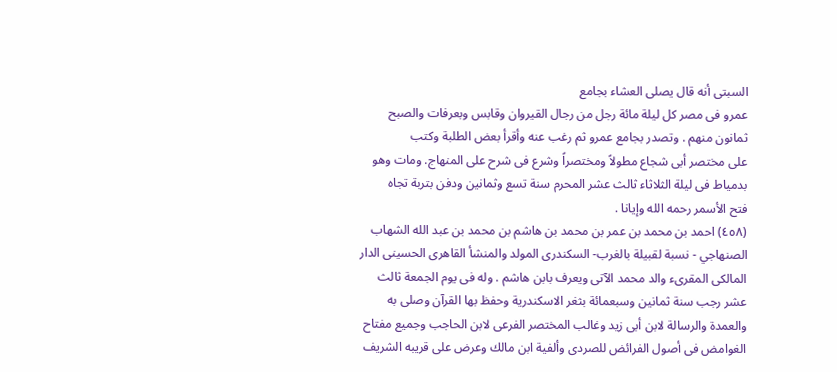السبتى أنه قال يصلى العشاء بجامع
عمرو فى مصر كل ليلة مائة رجل من رجال القيروان وقابس وبعرفات والصبح
ثمانون منهم . وتصدر بجامع عمرو ثم رغب عنه وأقرأ بعض الطلبة وكتب
على مختصر أبى شجاع مطولاً ومختصراً وشرع فى شرح على المنهاج. ومات وهو
بدمياط فى ليلة الثلاثاء ثالث عشر المحرم سنة تسع وثمانين ودفن بتربة تجاه
فتح الأسمر رحمه الله وإیانا .
(٤٥٨) احمد بن محمد بن عمر بن محمد بن هاشم بن محمد بن عبد الله الشهاب
الصنهاجي - نسبة لقبيلة بالغرب- السكندرى المولد والمنشأ القاهرى الحسينى الدار
المالكى المقرىء والد محمد الآتى ويعرف بابن هاشم . وله فى يوم الجمعة ثالث
عشر رجب سنة ثمانين وسبعمائة بثغر الاسكندرية وحفظ بها القرآن وصلى به
والعمدة والرسالة لابن أبى زيد وغالب المختصر الفرعى لابن الحاجب وجميع مفتاح
الغوامض فى أصول الفرائض للصردى وألفية ابن مالك وعرض على قريبه الشريف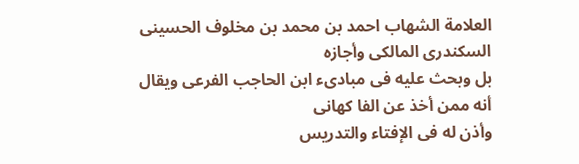العلامة الشهاب احمد بن محمد بن مخلوف الحسينى السكندرى المالكى وأجازه
بل وبحث عليه فى مبادىء ابن الحاجب الفرعى ويقال أنه ممن أخذ عن الفا كهانى
وأذن له فى الإفتاء والتدريس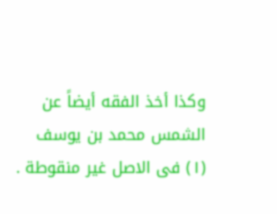وكذا أخذ الفقه أيضاً عن الشمس محمد بن يوسف
(١) فى الاصل غير منقوطة .